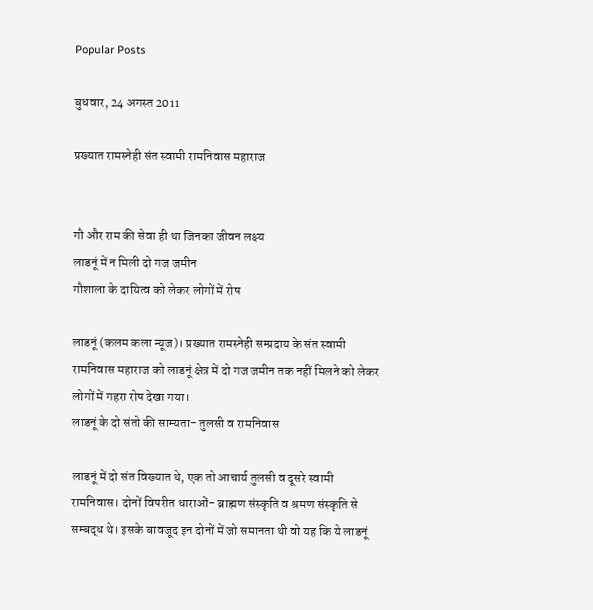Popular Posts

बुधवार, 24 अगस्त 2011

प्रख्यात रामस्नेही संत स्वामी रामनिवास महाराज


गौ और राम की सेवा ही था जिनका जीवन लक्ष्य
लाडनूं में न मिली दो गज जमीन
गौशाला के दायित्व को लेकर लोगों में रोष

लाडनूं (कलम कला न्यूज)। प्रख्यात रामस्नेही सम्प्रदाय के संत स्वामी रामनिवास महाराज को लाडनूं क्षेत्र में दो गज जमीन तक नहीं मिलने को लेकर लोगों में गहरा रोष देखा गया।
लाडनूं के दो संतो की साम्यता- तुलसी व रामनिवास

लाडनूं में दो संत विख्यात थे, एक तो आचार्य तुलसी व दूसरे स्वामी रामनिवास। दोनों विपरीत धाराओं- ब्राह्मण संस्कृति व श्रमण संस्कृति से सम्बद्ध थे। इसके बावजूद इन दोनों में जो समानता थी वो यह कि ये लाडनूं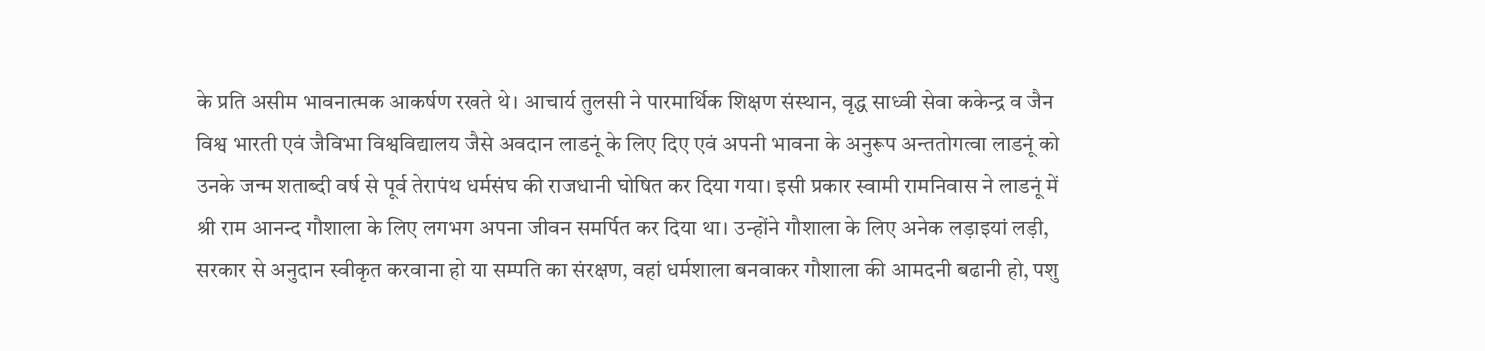के प्रति असीम भावनात्मक आकर्षण रखते थे। आचार्य तुलसी ने पारमार्थिक शिक्षण संस्थान, वृद्ध साध्वी सेवा ककेन्द्र व जैन विश्व भारती एवं जैविभा विश्वविद्यालय जैसे अवदान लाडनूं के लिए दिए एवं अपनी भावना के अनुरूप अन्ततोगत्वा लाडनूं को उनके जन्म शताब्दी वर्ष से पूर्व तेरापंथ धर्मसंघ की राजधानी घोषित कर दिया गया। इसी प्रकार स्वामी रामनिवास ने लाडनूं में श्री राम आनन्द गौशाला के लिए लगभग अपना जीवन समर्पित कर दिया था। उन्होंने गौशाला के लिए अनेक लड़ाइयां लड़ी, सरकार से अनुदान स्वीकृत करवाना हो या सम्पति का संरक्षण, वहां धर्मशाला बनवाकर गौशाला की आमदनी बढानी हो, पशु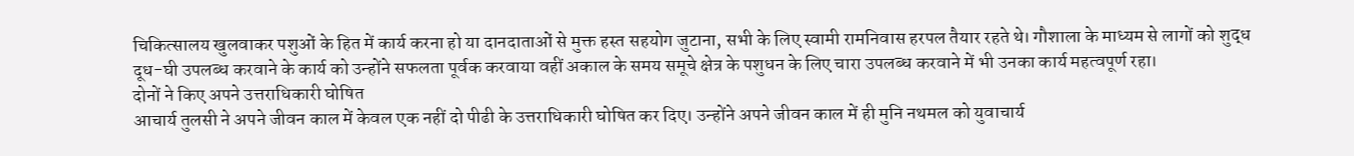चिकित्सालय खुलवाकर पशुओं के हित में कार्य करना हो या दानदाताओं से मुक्त हस्त सहयोग जुटाना, सभी के लिए स्वामी रामनिवास हरपल तैयार रहते थे। गौशाला के माध्यम से लागों को शुद्ध दूध-घी उपलब्ध करवाने के कार्य को उन्होंने सफलता पूर्वक करवाया वहीं अकाल के समय समूचे क्षेत्र के पशुधन के लिए चारा उपलब्ध करवाने में भी उनका कार्य महत्वपूर्ण रहा।
दोनों ने किए अपने उत्तराधिकारी घोषित
आचार्य तुलसी ने अपने जीवन काल में केवल एक नहीं दो पीढी के उत्तराधिकारी घोषित कर दिए। उन्होंने अपने जीवन काल में ही मुनि नथमल को युवाचार्य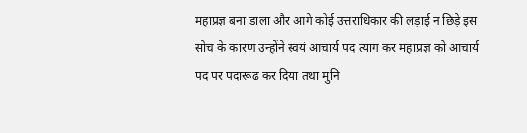महाप्रज्ञ बना डाला और आगे कोई उत्तराधिकार की लड़ाई न छिड़े इस सोच के कारण उन्होंने स्वयं आचार्य पद त्याग कर महाप्रज्ञ को आचार्य पद पर पदारूढ कर दिया तथा मुनि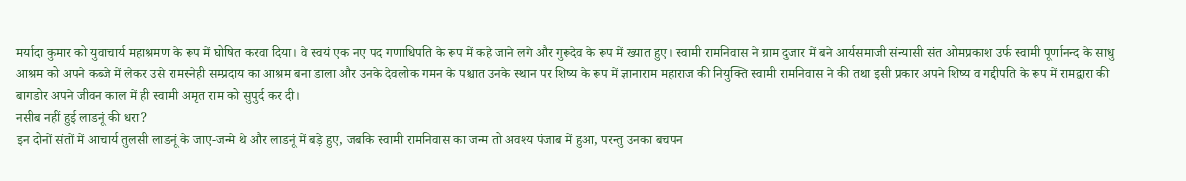मर्यादा कुमार को युवाचार्य महाश्रमण के रूप में घोषित करवा दिया। वे स्वयं एक नए पद गणाधिपति के रूप में कहे जाने लगे और गुरूदेव के रूप में ख्यात हुए। स्वामी रामनिवास ने ग्राम दुजार में बने आर्यसमाजी संन्यासी संत ओमप्रकाश उर्फ स्वामी पूर्णानन्द के साधु आश्रम को अपने कब्जे में लेकर उसे रामस्नेही सम्प्रदाय का आश्रम बना डाला और उनके देवलोक गमन के पश्चात उनके स्थान पर शिष्य के रूप में ज्ञानाराम महाराज की नियुक्ति स्वामी रामनिवास ने की तथा इसी प्रकार अपने शिष्य व गद्दीपति के रूप में रामद्वारा की बागडोर अपने जीवन काल में ही स्वामी अमृत राम को सुपुर्द कर दी।
नसीब नहीं हुई लाडनूं की धरा?
इन दोनों संतों में आचार्य तुलसी लाडनूं के जाए-जन्मे थे और लाडनूं में बड़े हुए, जबकि स्वामी रामनिवास का जन्म तो अवश्य पंजाब में हुआ, परन्तु उनका बचपन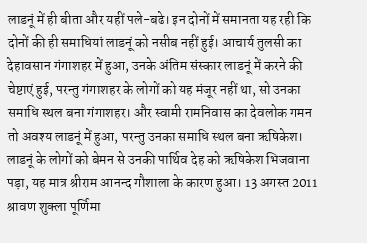लाडनूं में ही बीता और यहीं पले-बढे। इन दोनों में समानता यह रही कि दोनों की ही समाधियां लाडनूं को नसीब नहीं हुई। आचार्य तुलसी का देहावसान गंगाशहर में हुआ, उनके अंतिम संस्कार लाडनूं में करने की चेष्टाएं हुई, परन्तु गंगाशहर के लोगों को यह मंजूर नहीं था, सो उनका समाधि स्थल बना गंगाशहर। और स्वामी रामनिवास का देवलोक गमन तो अवश्य लाडनूं में हुआ, परन्तु उनका समाधि स्थल बना ऋषिकेश। लाडनूं के लोगों को बेमन से उनकी पार्थिव देह को ऋषिकेश भिजवाना पड़ा, यह मात्र श्रीराम आनन्द गौशाला के कारण हुआ। 13 अगस्त 2011 श्रावण शुक्ला पूर्णिमा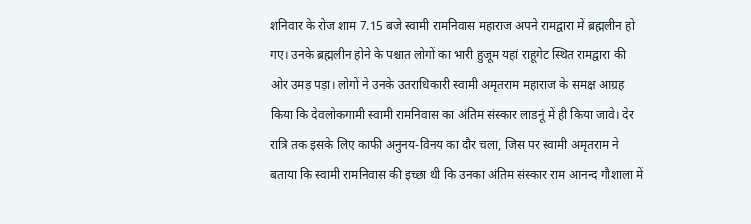शनिवार के रोज शाम 7.15 बजे स्वामी रामनिवास महाराज अपने रामद्वारा में ब्रह्मलीन हो गए। उनके ब्रह्मलीन होने के पश्चात लोगों का भारी हुजूम यहां राहूगेट स्थित रामद्वारा की ओर उमड़ पड़ा। लोगों ने उनके उतराधिकारी स्वामी अमृतराम महाराज के समक्ष आग्रह किया कि देवलोकगामी स्वामी रामनिवास का अंतिम संस्कार लाडनूं में ही किया जावे। देर रात्रि तक इसके लिए काफी अनुनय-विनय का दौर चला, जिस पर स्वामी अमृतराम ने बताया कि स्वामी रामनिवास की इच्छा थी कि उनका अंतिम संस्कार राम आनन्द गौशाला में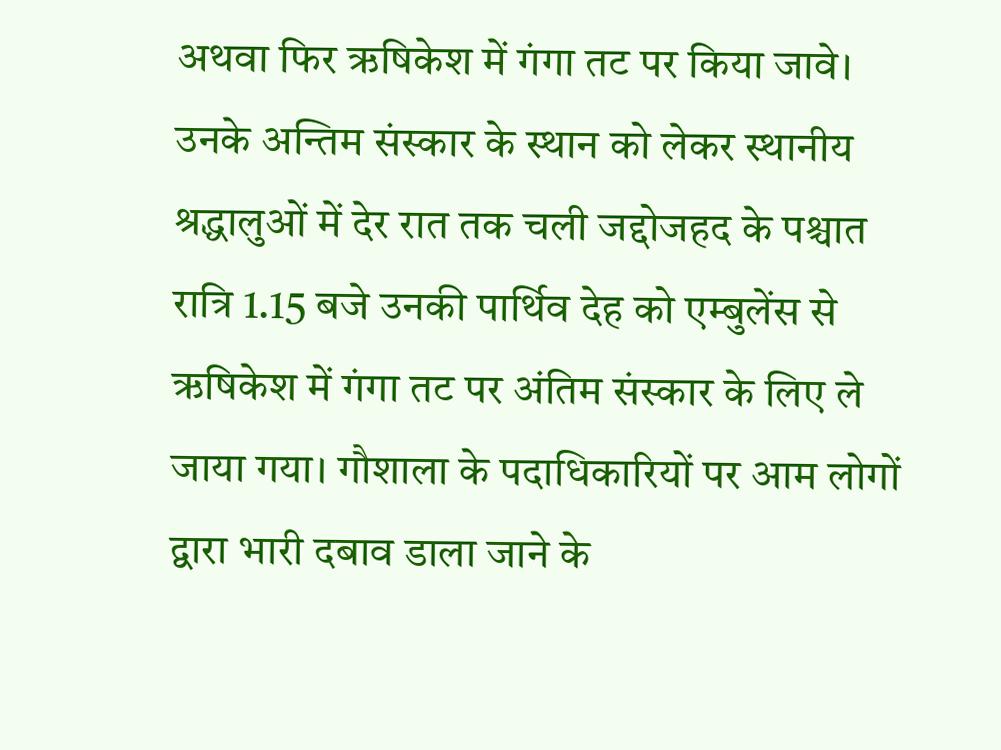अथवा फिर ऋषिकेश में गंगा तट पर किया जावे। उनके अन्तिम संस्कार के स्थान को लेकर स्थानीय श्रद्धालुओं में देर रात तक चली जद्दोजहद के पश्चात रात्रि 1.15 बजे उनकी पार्थिव देह को एम्बुलेंस से ऋषिकेश में गंगा तट पर अंतिम संस्कार के लिए ले जाया गया। गौशाला के पदाधिकारियों पर आम लोगों द्वारा भारी दबाव डाला जाने के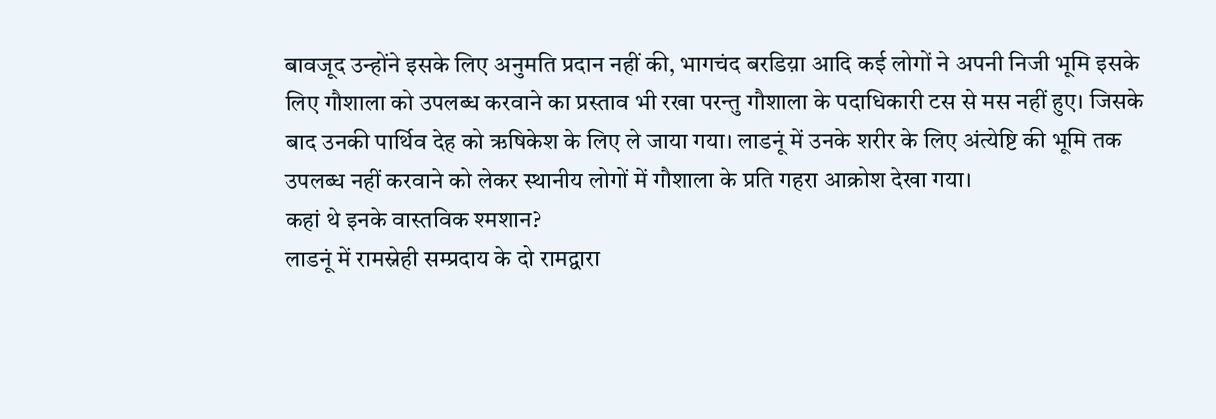बावजूद उन्होंने इसके लिए अनुमति प्रदान नहीं की, भागचंद बरडिय़ा आदि कई लोगों ने अपनी निजी भूमि इसके लिए गौशाला को उपलब्ध करवाने का प्रस्ताव भी रखा परन्तु गौशाला के पदाधिकारी टस से मस नहीं हुए। जिसके बाद उनकी पार्थिव देह को ऋषिकेश के लिए ले जाया गया। लाडनूं में उनके शरीर के लिए अंत्येष्टि की भूमि तक उपलब्ध नहीं करवाने को लेकर स्थानीय लोगों में गौशाला के प्रति गहरा आक्रोश देखा गया।
कहां थे इनके वास्तविक श्मशान?
लाडनूं में रामस्नेही सम्प्रदाय के दो रामद्वारा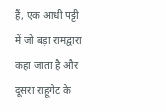हैं, एक आधी पट्टी में जो बड़ा रामद्वारा कहा जाता है और दूसरा राहूगेट के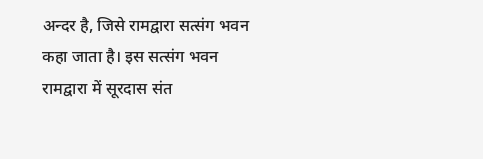अन्दर है, जिसे रामद्वारा सत्संग भवन कहा जाता है। इस सत्संग भवन रामद्वारा में सूरदास संत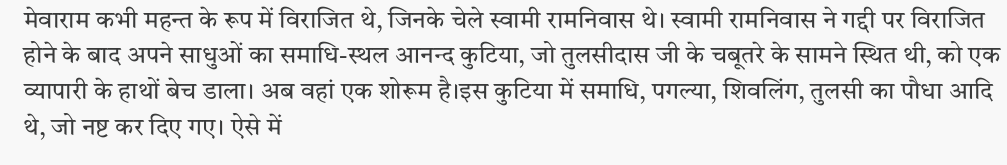मेवाराम कभी महन्त के रूप में विराजित थे, जिनके चेले स्वामी रामनिवास थे। स्वामी रामनिवास ने गद्दी पर विराजित होने के बाद अपने साधुओं का समाधि-स्थल आनन्द कुटिया, जो तुलसीदास जी के चबूतरे के सामने स्थित थी, को एक व्यापारी के हाथों बेच डाला। अब वहां एक शोरूम है।इस कुटिया में समाधि, पगल्या, शिवलिंग, तुलसी का पौधा आदि थे, जो नष्ट कर दिए गए। ऐसे में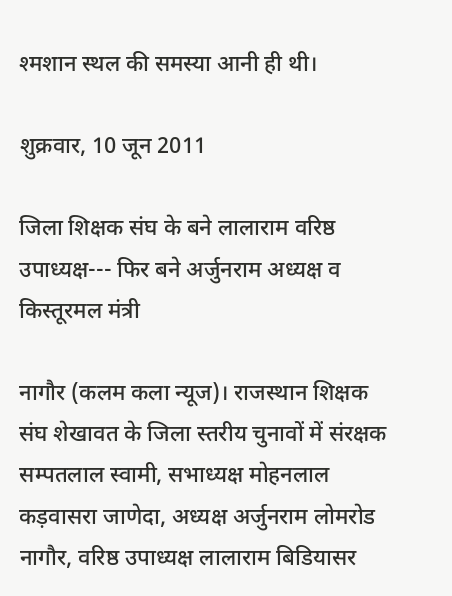श्मशान स्थल की समस्या आनी ही थी।

शुक्रवार, 10 जून 2011

जिला शिक्षक संघ के बने लालाराम वरिष्ठ उपाध्यक्ष--- फिर बने अर्जुनराम अध्यक्ष व किस्तूरमल मंत्री

नागौर (कलम कला न्यूज)। राजस्थान शिक्षक संघ शेखावत के जिला स्तरीय चुनावों में संरक्षक सम्पतलाल स्वामी, सभाध्यक्ष मोहनलाल कड़वासरा जाणेदा, अध्यक्ष अर्जुनराम लोमरोड नागौर, वरिष्ठ उपाध्यक्ष लालाराम बिडियासर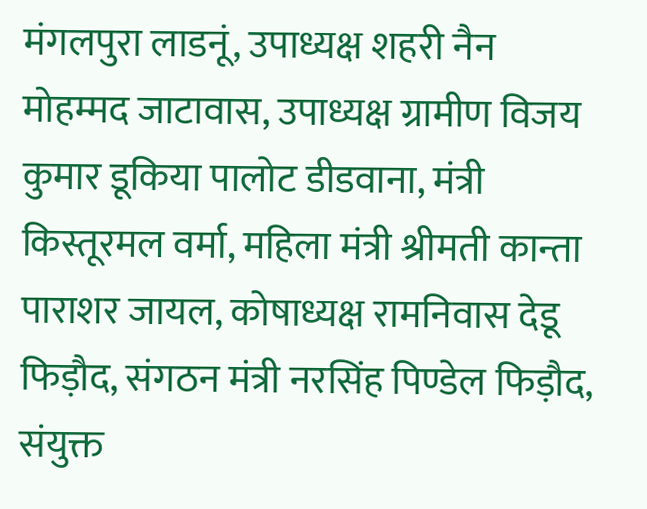मंगलपुरा लाडनूं, उपाध्यक्ष शहरी नैन मोहम्मद जाटावास, उपाध्यक्ष ग्रामीण विजय कुमार डूकिया पालोट डीडवाना, मंत्री किस्तूरमल वर्मा, महिला मंत्री श्रीमती कान्ता पाराशर जायल, कोषाध्यक्ष रामनिवास देडू फिड़ौद, संगठन मंत्री नरसिंह पिण्डेल फिड़ौद, संयुक्त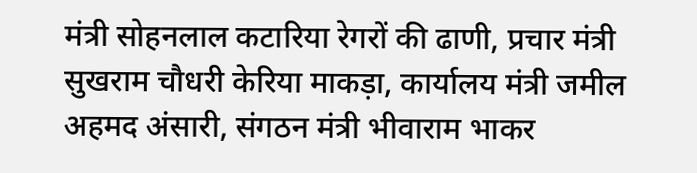मंत्री सोहनलाल कटारिया रेगरों की ढाणी, प्रचार मंत्री सुखराम चौधरी केरिया माकड़ा, कार्यालय मंत्री जमील अहमद अंसारी, संगठन मंत्री भीवाराम भाकर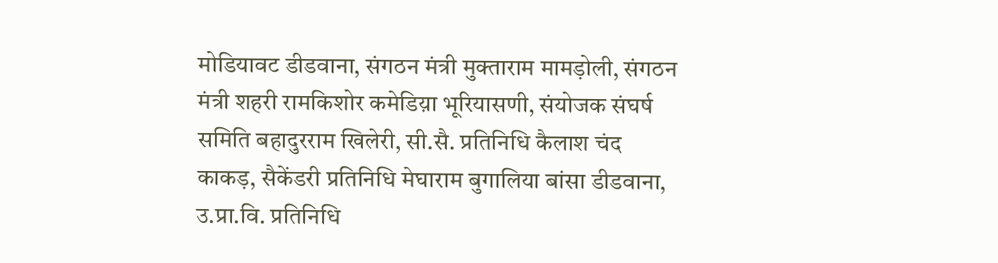मोडियावट डीडवाना, संगठन मंत्री मुक्ताराम मामड़ोली, संगठन मंत्री शहरी रामकिशोर कमेडिय़ा भूरियासणी, संयोजक संघर्ष समिति बहादुरराम खिलेरी, सी.सै. प्रतिनिधि कैलाश चंद काकड़, सैकेंडरी प्रतिनिधि मेघाराम बुगालिया बांसा डीडवाना, उ.प्रा.वि. प्रतिनिधि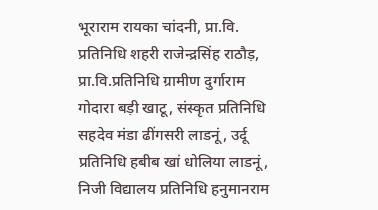भूराराम रायका चांदनी, प्रा.वि. प्रतिनिधि शहरी राजेन्द्रसिंह राठौड़, प्रा.वि.प्रतिनिधि ग्रामीण दुर्गाराम गोदारा बड़ी खाटू, संस्कृत प्रतिनिधि सहदेव मंडा ढींगसरी लाडनूं, उर्दू प्रतिनिधि हबीब खां धोलिया लाडनूं, निजी विद्यालय प्रतिनिधि हनुमानराम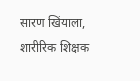सारण खिंयाला, शारीरिक शिक्षक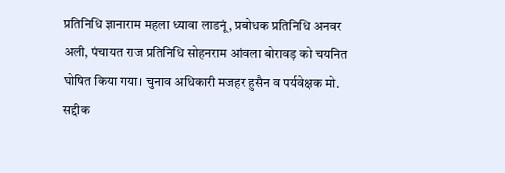प्रतिनिधि ज्ञानाराम महला ध्यावा लाडनूं, प्रबोधक प्रतिनिधि अनवर अली, पंचायत राज प्रतिनिधि सोहनराम आंवला बोरावड़ को चयनित घोषित किया गया। चुनाव अधिकारी मजहर हुसैन व पर्यवेक्षक मो. सद्दीक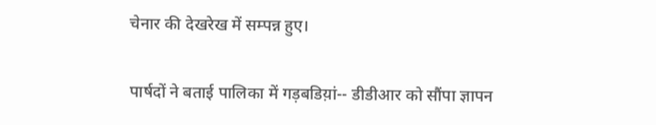चेनार की देखरेख में सम्पन्न हुए।

पार्षदों ने बताई पालिका में गड़बडिय़ां-- डीडीआर को सौंपा ज्ञापन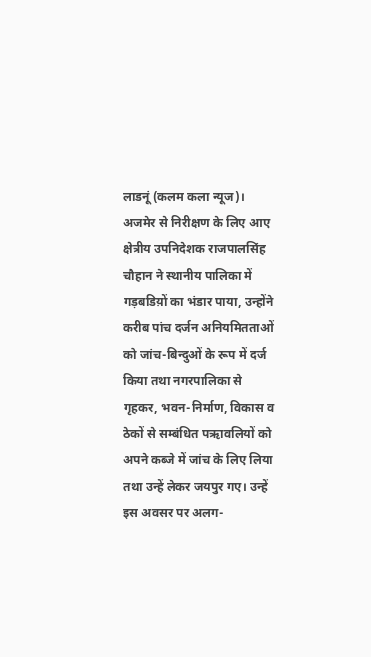लाडनूं (कलम कला न्यूज)। अजमेर से निरीक्षण के लिए आए क्षेत्रीय उपनिदेशक राजपालसिंह चौहान ने स्थानीय पालिका में गड़बडिय़ों का भंडार पाया, उन्होंने करीब पांच दर्जन अनियमितताओं को जांच-बिन्दुओं के रूप में दर्ज किया तथा नगरपालिका से गृहकर, भवन-निर्माण, विकास व ठेकों से सम्बंधित पऋावलियों को अपने कब्जे में जांच के लिए लिया तथा उन्हें लेकर जयपुर गए। उन्हें इस अवसर पर अलग-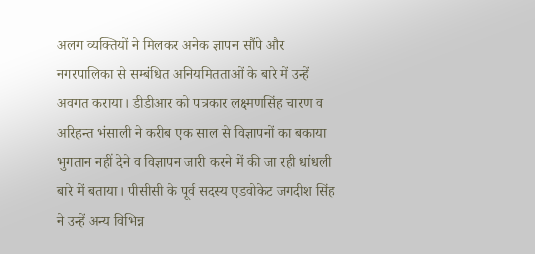अलग व्यक्तियों ने मिलकर अनेक ज्ञापन सौंपे और नगरपालिका से सम्बंधित अनियमितताओं के बारे में उन्हें अवगत कराया। डीडीआर को पत्रकार लक्ष्मणसिंह चारण व अरिहन्त भंसाली ने करीब एक साल से विज्ञापनों का बकाया भुगतान नहीं देने व विज्ञापन जारी करने में की जा रही धांधली बारे में बताया। पीसीसी के पूर्व सदस्य एडवोकेट जगदीश सिंह ने उन्हें अन्य विभिन्न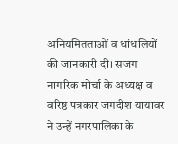अनियमितताओं व धांधलियों की जानकारी दी। सजग नागरिक मोर्चा के अध्यक्ष व वरिष्ठ पत्रकार जगदीश यायावर ने उन्हें नगरपालिका के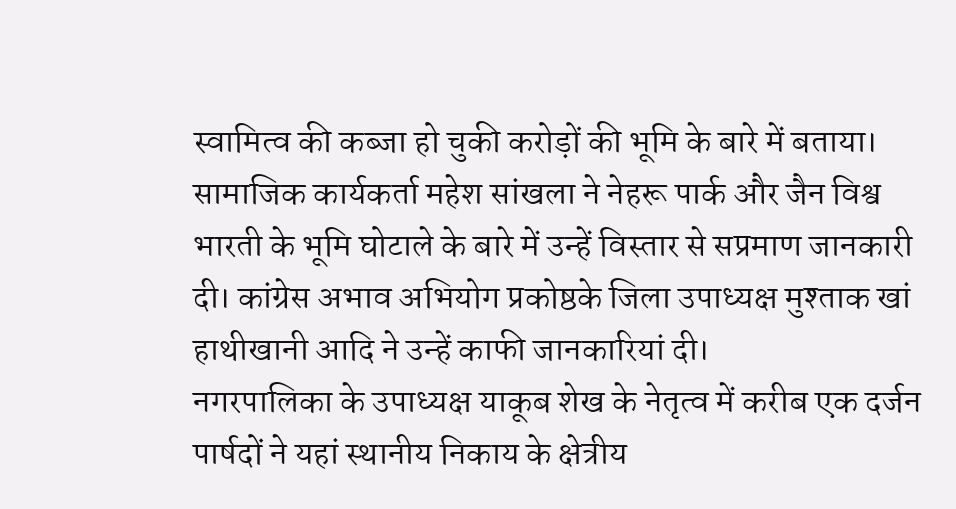स्वामित्व की कब्जा हो चुकी करोड़ों की भूमि के बारे में बताया। सामाजिक कार्यकर्ता महेश सांखला ने नेहरू पार्क और जैन विश्व भारती के भूमि घोटाले के बारे में उन्हें विस्तार से सप्रमाण जानकारी दी। कांग्रेस अभाव अभियोग प्रकोष्ठके जिला उपाध्यक्ष मुश्ताक खां हाथीखानी आदि ने उन्हें काफी जानकारियां दी।
नगरपालिका के उपाध्यक्ष याकूब शेख के नेतृत्व में करीब एक दर्जन पार्षदों ने यहां स्थानीय निकाय के क्षेत्रीय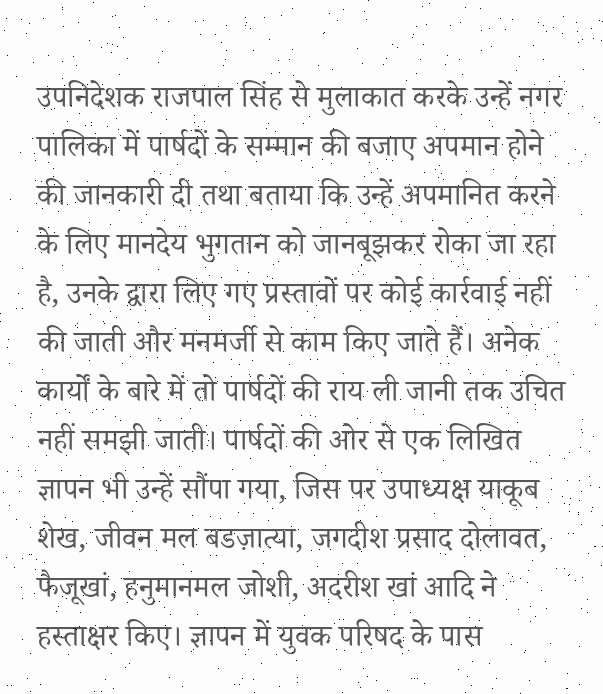उपनिदेशक राजपाल सिंह से मुलाकात करके उन्हें नगर पालिका में पार्षदों के सम्मान की बजाए अपमान होने की जानकारी दी तथा बताया कि उन्हें अपमानित करने के लिए मानदेय भुगतान को जानबूझकर रोका जा रहा है, उनके द्वारा लिए गए प्रस्तावों पर कोई कार्रवाई नहीं की जाती और मनमर्जी से काम किए जाते हैं। अनेक कार्यों के बारे में तो पार्षदों की राय ली जानी तक उचित नहीं समझी जाती। पार्षदों की ओर से एक लिखित ज्ञापन भी उन्हें सौंपा गया, जिस पर उपाध्यक्ष याकूब शेख, जीवन मल बडज़ात्या, जगदीश प्रसाद दोलावत, फैजूखां, हनुमानमल जोशी, अदरीश खां आदि ने हस्ताक्षर किए। ज्ञापन में युवक परिषद के पास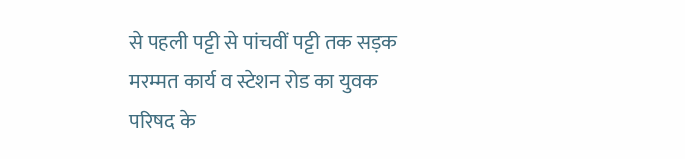से पहली पट्टी से पांचवीं पट्टी तक सड़क मरम्मत कार्य व स्टेशन रोड का युवक परिषद के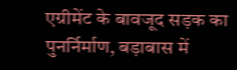एग्रीमेंट के बावजूद सड़क का पुनर्निर्माण, बड़ाबास में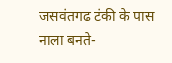जसवंतगढ टंकी के पास नाला बनते-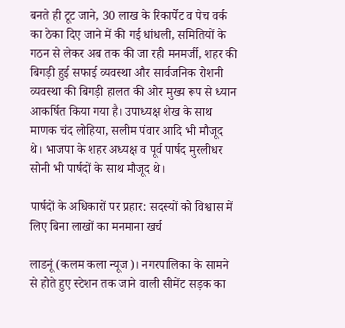बनते ही टूट जाने, 30 लाख के रिकार्पेट व पेच वर्क का ठेका दिए जाने में की गई धांधली, समितियों के गठन से लेकर अब तक की जा रही मनमर्जी, शहर की बिगड़ी हुई सफाई व्यवस्था और सार्वजनिक रोशनी व्यवस्था की बिगड़ी हालत की ओर मुख्य रूप से ध्यान आकर्षित किया गया है। उपाध्यक्ष शेख के साथ माणक चंद लोहिया, सलीम पंवार आदि भी मौजूद थे। भाजपा के शहर अध्यक्ष व पूर्व पार्षद मुरलीधर सोनी भी पार्षदों के साथ मौजूद थे।

पार्षदों के अधिकारों पर प्रहार: सदस्यों को विश्वास में लिए बिना लाखों का मनमाना खर्च

लाडनूं (कलम कला न्यूज)। नगरपालिका के सामने से होते हुए स्टेशन तक जाने वाली सीमेंट सड़क का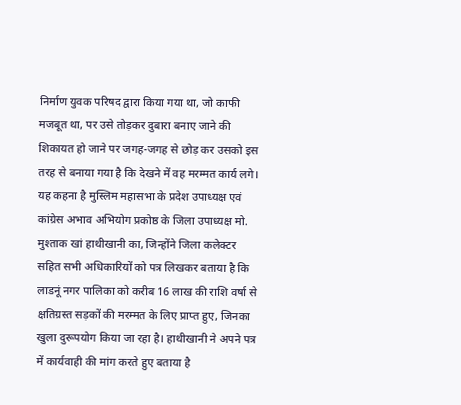निर्माण युवक परिषद द्वारा किया गया था, जो काफी मजबूत था, पर उसे तोड़कर दुबारा बनाए जाने की शिकायत हो जाने पर जगह-जगह से छोड़ कर उसको इस तरह से बनाया गया है कि देखने में वह मरम्मत कार्य लगे। यह कहना है मुस्लिम महासभा के प्रदेश उपाध्यक्ष एवं कांग्रेस अभाव अभियोग प्रकोष्ठ के जिला उपाध्यक्ष मो. मुश्ताक खां हाथीखानी का, जिन्होंने जिला कलेक्टर सहित सभी अधिकारियों को पत्र लिखकर बताया है कि लाडनूं नगर पालिका को करीब 16 लाख की राशि वर्षा से क्षतिग्रस्त सड़कों की मरम्मत के लिए प्राप्त हुए, जिनका खुला दुरूपयोग किया जा रहा है। हाथीखानी ने अपने पत्र में कार्यवाही की मांग करते हुए बताया है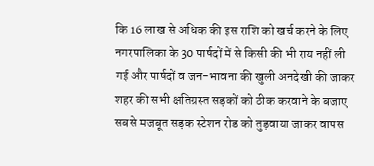कि 16 लाख से अधिक की इस राशि को खर्च करने के लिए नगरपालिका के 30 पार्षदों में से किसी की भी राय नहीं ली गई और पार्षदों व जन-भावना की खुली अनदेखी की जाकर शहर की सभी क्षतिग्रस्त सड़कों को ठीक करवाने के बजाए सबसे मजबूत सड़क स्टेशन रोड को तुड़वाया जाकर वापस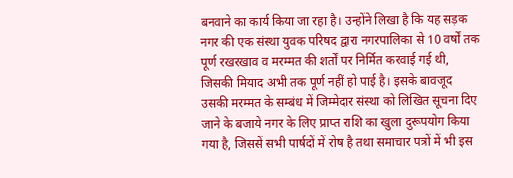बनवाने का कार्य किया जा रहा है। उन्होंने लिखा है कि यह सड़क नगर की एक संस्था युवक परिषद द्वारा नगरपालिका से 10 वर्षों तक पूर्ण रखरखाव व मरम्मत की शर्तों पर निर्मित करवाई गई थी, जिसकी मियाद अभी तक पूर्ण नहीं हो पाई है। इसके बावजूद उसकी मरम्मत के सम्बंध में जिम्मेदार संस्था को लिखित सूचना दिए जाने के बजाये नगर के लिए प्राप्त राशि का खुला दुरूपयोग किया गया है, जिससें सभी पार्षदों में रोष है तथा समाचार पत्रों में भी इस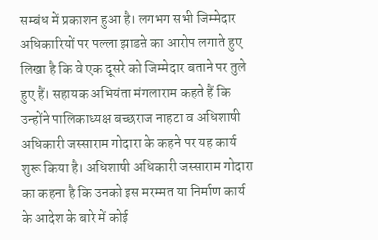सम्बंध में प्रकाशन हुआ है। लगभग सभी जिम्मेदार अधिकारियों पर पल्ला झाडऩे का आरोप लगाते हुए लिखा है कि वे एक दूसरे को जिम्मेदार बताने पर तुले हुए हैं। सहायक अभियंता मंगलाराम कहते हैं कि उन्होंने पालिकाध्यक्ष बच्छराज नाहटा व अधिशाषी अधिकारी जस्साराम गोदारा के कहने पर यह कार्य शुरू किया है। अधिशाषी अधिकारी जस्साराम गोदारा का कहना है कि उनको इस मरम्मत या निर्माण कार्य के आदेश के बारे में कोई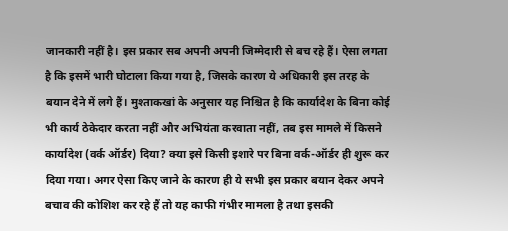जानकारी नहीं है। इस प्रकार सब अपनी अपनी जिम्मेदारी से बच रहे हैं। ऐसा लगता है कि इसमें भारी घोटाला किया गया है, जिसके कारण ये अधिकारी इस तरह के बयान देने में लगे हैं। मुश्ताकखां के अनुसार यह निश्चित है कि कार्यादेश के बिना कोई भी कार्य ठेकेदार करता नहीं और अभियंता करवाता नहीं, तब इस मामले में किसने कार्यादेश (वर्क ऑर्डर) दिया? क्या इसे किसी इशारे पर बिना वर्क-ऑर्डर ही शुरू कर दिया गया। अगर ऐसा किए जाने के कारण ही ये सभी इस प्रकार बयान देकर अपने बचाव की कोशिश कर रहे हैं तो यह काफी गंभीर मामला है तथा इसकी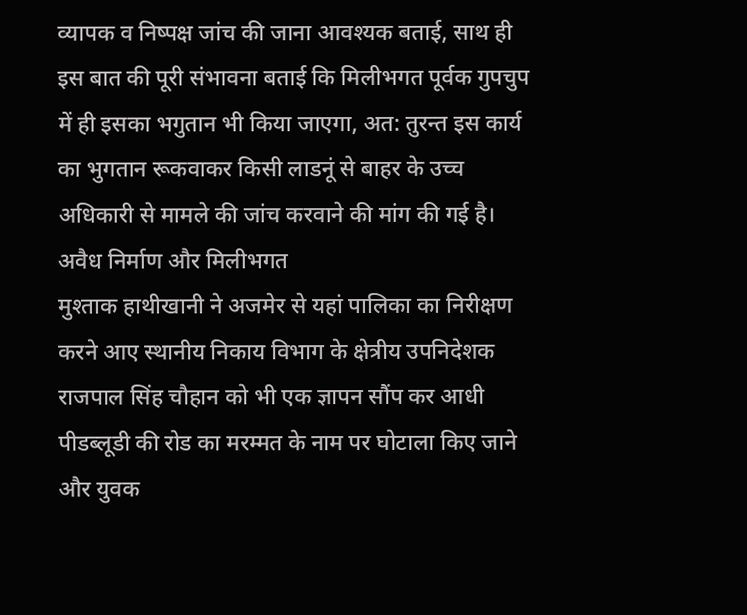व्यापक व निष्पक्ष जांच की जाना आवश्यक बताई, साथ ही इस बात की पूरी संभावना बताई कि मिलीभगत पूर्वक गुपचुप में ही इसका भगुतान भी किया जाएगा, अत: तुरन्त इस कार्य का भुगतान रूकवाकर किसी लाडनूं से बाहर के उच्च अधिकारी से मामले की जांच करवाने की मांग की गई है।
अवैध निर्माण और मिलीभगत
मुश्ताक हाथीखानी ने अजमेर से यहां पालिका का निरीक्षण करने आए स्थानीय निकाय विभाग के क्षेत्रीय उपनिदेशक राजपाल सिंह चौहान को भी एक ज्ञापन सौंप कर आधी पीडब्लूडी की रोड का मरम्मत के नाम पर घोटाला किए जाने और युवक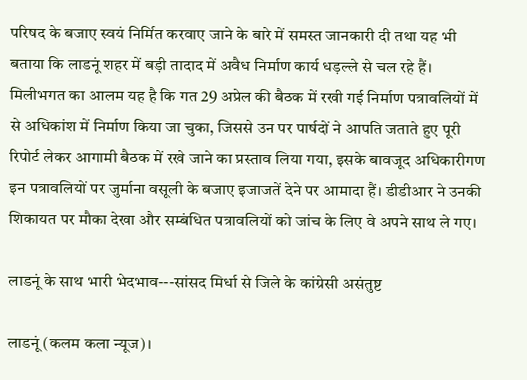परिषद के बजाए स्वयं निर्मित करवाए जाने के बारे में समस्त जानकारी दी तथा यह भी बताया कि लाडनूं शहर में बड़ी तादाद में अवैध निर्माण कार्य धड़ल्ले से चल रहे हैं। मिलीभगत का आलम यह है कि गत 29 अप्रेल की बैठक में रखी गई निर्माण पत्रावलियों में से अधिकांश में निर्माण किया जा चुका, जिससे उन पर पार्षदों ने आपति जताते हुए पूरी रिपोर्ट लेकर आगामी बैठक में रखे जाने का प्रस्ताव लिया गया, इसके बावजूद अधिकारीगण इन पत्रावलियों पर जुर्माना वसूली के बजाए इजाजतें देने पर आमादा हैं। डीडीआर ने उनकी शिकायत पर मौका देखा और सम्बंधित पत्रावलियों को जांच के लिए वे अपने साथ ले गए।

लाडनूं के साथ भारी भेदभाव---सांसद मिर्धा से जिले के कांग्रेसी असंतुष्ट

लाडनूं (कलम कला न्यूज)।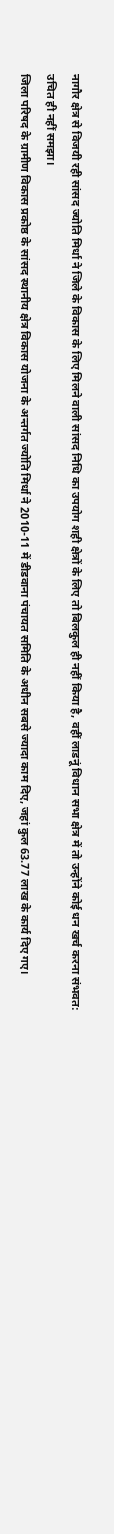नागौर क्षेत्र से विजयी रही सांसद ज्योति मिर्धा ने जिले के विकास के लिए मिलने वाली सांसद निधि का उपयोग शही क्षेत्रों के लिए तो बिलकुल ही नहीं किया है, वहीं लाडनूं विधान सभा क्षेत्र में तो उन्होंने कोई धन खर्च करना संभवत: उचित ही नहीं समझा।
जिला परिषद के ग्रामीण विकास प्रकोष्ठ के सांसद स्थानीय क्षेत्र विकास योजना के अन्तर्गत ज्योति मिर्धा ने 2010-11 में डीडवाना पंचायत समिति के अधीन सबसे ज्यादा काम दिए, जहां कुल 63.77 लाख के कार्य दिए गए।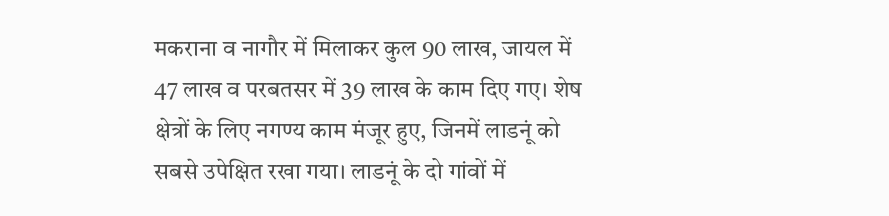मकराना व नागौर में मिलाकर कुल 90 लाख, जायल में 47 लाख व परबतसर में 39 लाख के काम दिए गए। शेष क्षेत्रों के लिए नगण्य काम मंजूर हुए, जिनमें लाडनूं को सबसे उपेक्षित रखा गया। लाडनूं के दो गांवों में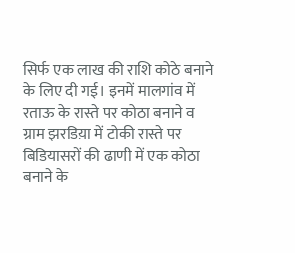सिर्फ एक लाख की राशि कोठे बनाने के लिए दी गई। इनमें मालगांव में रताऊ के रास्ते पर कोठा बनाने व ग्राम झरडिय़ा में टोकी रास्ते पर बिडियासरों की ढाणी में एक कोठा बनाने के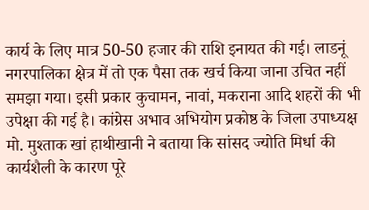कार्य के लिए मात्र 50-50 हजार की राशि इनायत की गई। लाडनूं नगरपालिका क्षेत्र में तो एक पैसा तक खर्च किया जाना उचित नहीं समझा गया। इसी प्रकार कुचामन, नावां, मकराना आदि शहरों की भी उपेक्षा की गई है। कांग्रेस अभाव अभियोग प्रकोष्ठ के जिला उपाध्यक्ष मो. मुश्ताक खां हाथीखानी ने बताया कि सांसद ज्योति मिर्धा की कार्यशैली के कारण पूरे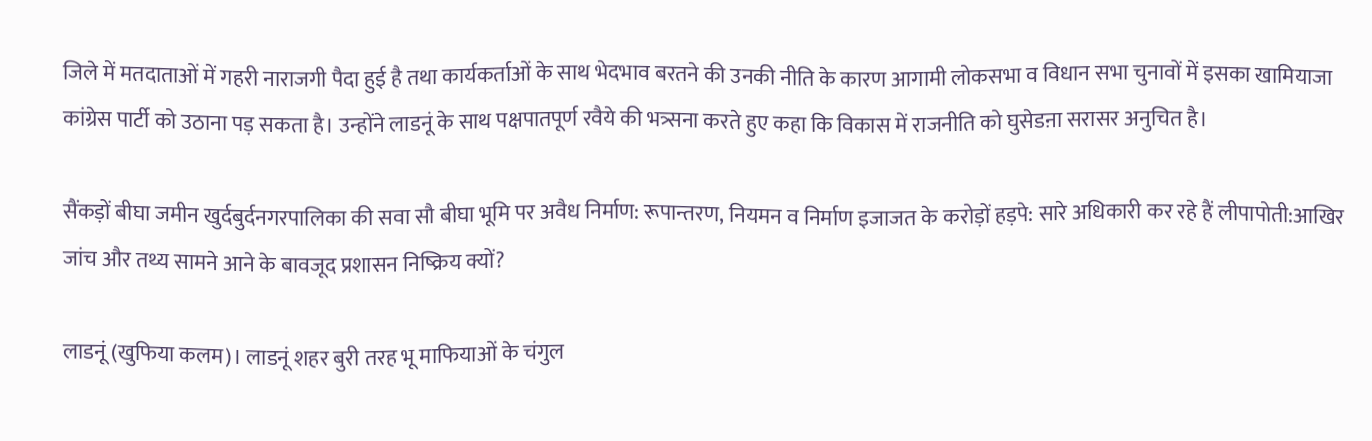जिले में मतदाताओं में गहरी नाराजगी पैदा हुई है तथा कार्यकर्ताओं के साथ भेदभाव बरतने की उनकी नीति के कारण आगामी लोकसभा व विधान सभा चुनावों में इसका खामियाजा कांग्रेस पार्टी को उठाना पड़ सकता है। उन्होंने लाडनूं के साथ पक्षपातपूर्ण रवैये की भत्र्सना करते हुए कहा कि विकास में राजनीति को घुसेडऩा सरासर अनुचित है।

सैंकड़ों बीघा जमीन खुर्दबुर्दनगरपालिका की सवा सौ बीघा भूमि पर अवैध निर्माण: रूपान्तरण, नियमन व निर्माण इजाजत के करोड़ों हड़पे: सारे अधिकारी कर रहे हैं लीपापोती:आखिर जांच और तथ्य सामने आने के बावजूद प्रशासन निष्क्रिय क्यों?

लाडनूं (खुफिया कलम)। लाडनूं शहर बुरी तरह भू माफियाओं के चंगुल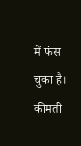में फंस चुका है। कीमती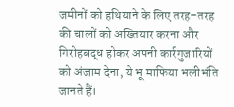जमीनों को हथियाने के लिए तरह-तरह की चालों को अख्तियार करना और गिरोहबद्ध होकर अपनी कार्रगुजारियों को अंजाम देना, ये भू माफिया भलीभंति जानते हैं।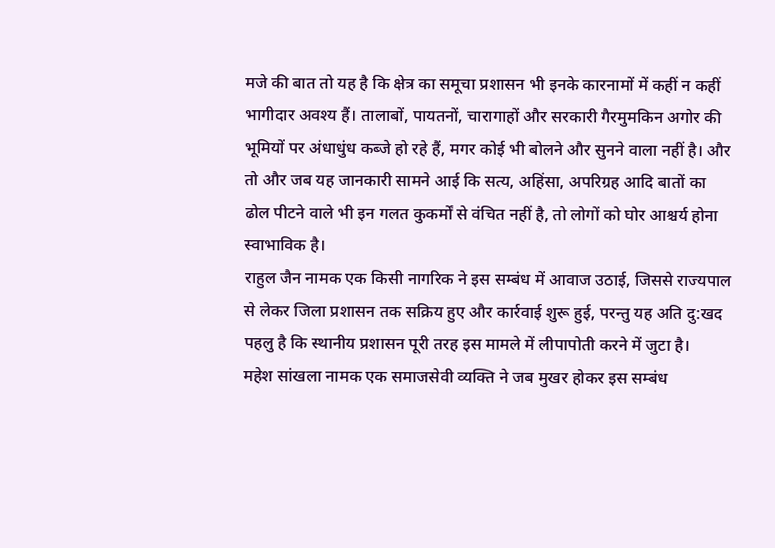मजे की बात तो यह है कि क्षेत्र का समूचा प्रशासन भी इनके कारनामों में कहीं न कहीं भागीदार अवश्य हैं। तालाबों, पायतनों, चारागाहों और सरकारी गैरमुमकिन अगोर की भूमियों पर अंधाधुंध कब्जे हो रहे हैं, मगर कोई भी बोलने और सुनने वाला नहीं है। और तो और जब यह जानकारी सामने आई कि सत्य, अहिंसा, अपरिग्रह आदि बातों का ढोल पीटने वाले भी इन गलत कुकर्मों से वंचित नहीं है, तो लोगों को घोर आश्चर्य होना स्वाभाविक है।
राहुल जैन नामक एक किसी नागरिक ने इस सम्बंध में आवाज उठाई, जिससे राज्यपाल से लेकर जिला प्रशासन तक सक्रिय हुए और कार्रवाई शुरू हुई, परन्तु यह अति दु:खद पहलु है कि स्थानीय प्रशासन पूरी तरह इस मामले में लीपापोती करने में जुटा है।
महेश सांखला नामक एक समाजसेवी व्यक्ति ने जब मुखर होकर इस सम्बंध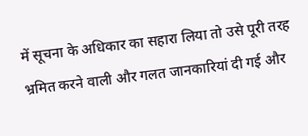में सूचना के अधिकार का सहारा लिया तो उसे पूरी तरह भ्रमित करने वाली और गलत जानकारियां दी गई और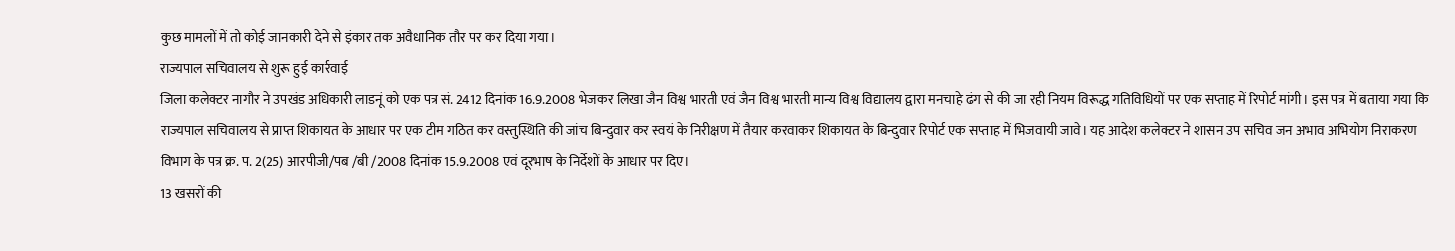कुछ मामलों में तो कोई जानकारी देने से इंकार तक अवैधानिक तौर पर कर दिया गया।
राज्यपाल सचिवालय से शुरू हुई कार्रवाई
जिला कलेक्टर नागौर ने उपखंड अधिकारी लाडनूं को एक पत्र सं. 2412 दिनांक 16.9.2008 भेजकर लिखा जैन विश्व भारती एवं जैन विश्व भारती मान्य विश्व विद्यालय द्वारा मनचाहे ढंग से की जा रही नियम विरूद्ध गतिविधियों पर एक सप्ताह में रिपोर्ट मांगी। इस पत्र में बताया गया कि राज्यपाल सचिवालय से प्राप्त शिकायत के आधार पर एक टीम गठित कर वस्तुस्थिति की जांच बिन्दुवार कर स्वयं के निरीक्षण में तैयार करवाकर शिकायत के बिन्दुवार रिपोर्ट एक सप्ताह में भिजवायी जावे। यह आदेश कलेक्टर ने शासन उप सचिव जन अभाव अभियोग निराकरण विभाग के पत्र क्र. प. 2(25) आरपीजी/पब /बी /2008 दिनांक 15.9.2008 एवं दूरभाष के निर्देशों के आधार पर दिए।
13 खसरों की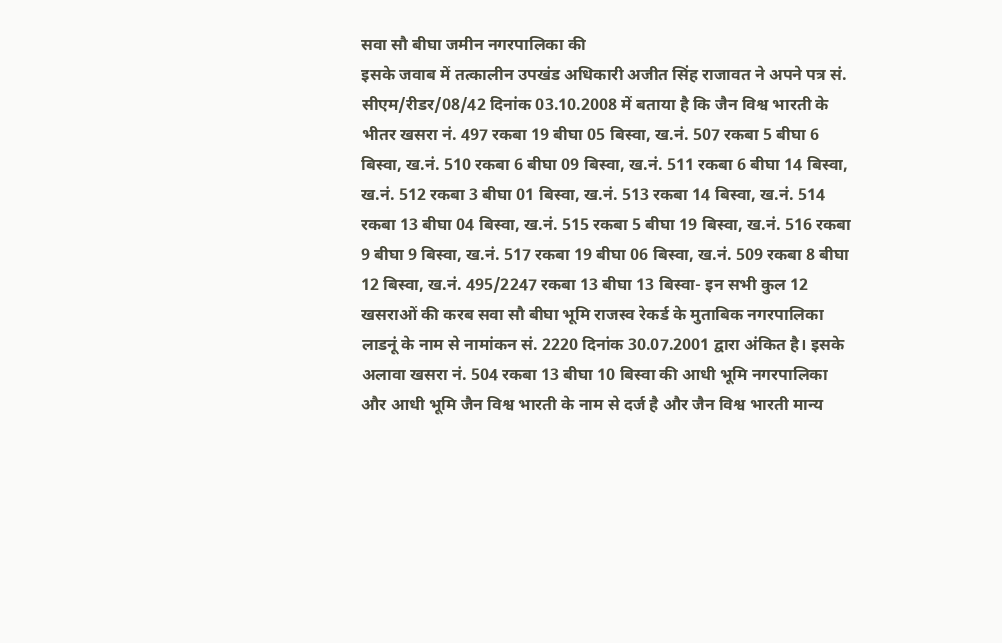सवा सौ बीघा जमीन नगरपालिका की
इसके जवाब में तत्कालीन उपखंड अधिकारी अजीत सिंह राजावत ने अपने पत्र सं. सीएम/रीडर/08/42 दिनांक 03.10.2008 में बताया है कि जैन विश्व भारती के भीतर खसरा नं. 497 रकबा 19 बीघा 05 बिस्वा, ख.नं. 507 रकबा 5 बीघा 6 बिस्वा, ख.नं. 510 रकबा 6 बीघा 09 बिस्वा, ख.नं. 511 रकबा 6 बीघा 14 बिस्वा, ख.नं. 512 रकबा 3 बीघा 01 बिस्वा, ख.नं. 513 रकबा 14 बिस्वा, ख.नं. 514 रकबा 13 बीघा 04 बिस्वा, ख.नं. 515 रकबा 5 बीघा 19 बिस्वा, ख.नं. 516 रकबा 9 बीघा 9 बिस्वा, ख.नं. 517 रकबा 19 बीघा 06 बिस्वा, ख.नं. 509 रकबा 8 बीघा 12 बिस्वा, ख.नं. 495/2247 रकबा 13 बीघा 13 बिस्वा- इन सभी कुल 12 खसराओं की करब सवा सौ बीघा भूमि राजस्व रेकर्ड के मुताबिक नगरपालिका लाडनूं के नाम से नामांकन सं. 2220 दिनांक 30.07.2001 द्वारा अंकित है। इसके अलावा खसरा नं. 504 रकबा 13 बीघा 10 बिस्वा की आधी भूमि नगरपालिका और आधी भूमि जैन विश्व भारती के नाम से दर्ज है और जैन विश्व भारती मान्य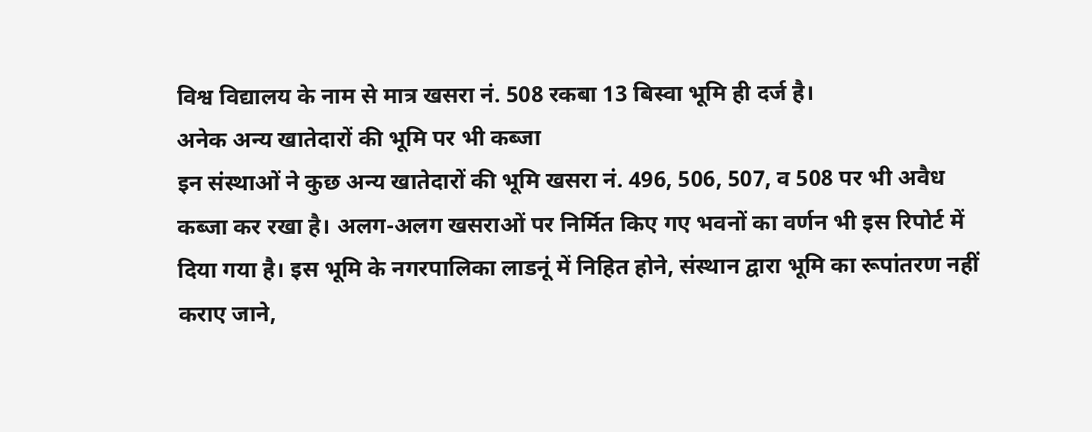विश्व विद्यालय के नाम से मात्र खसरा नं. 508 रकबा 13 बिस्वा भूमि ही दर्ज है।
अनेक अन्य खातेदारों की भूमि पर भी कब्जा
इन संस्थाओं ने कुछ अन्य खातेदारों की भूमि खसरा नं. 496, 506, 507, व 508 पर भी अवैध कब्जा कर रखा है। अलग-अलग खसराओं पर निर्मित किए गए भवनों का वर्णन भी इस रिपोर्ट में दिया गया है। इस भूमि के नगरपालिका लाडनूं में निहित होने, संस्थान द्वारा भूमि का रूपांतरण नहीं कराए जाने,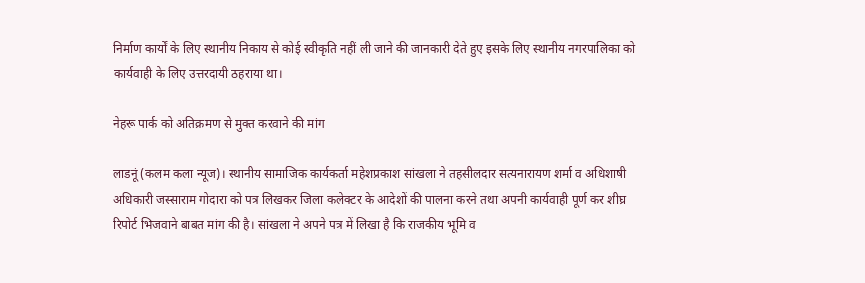निर्माण कार्यों के लिए स्थानीय निकाय से कोई स्वीकृति नहीं ली जाने की जानकारी देते हुए इसके लिए स्थानीय नगरपालिका को कार्यवाही के लिए उत्तरदायी ठहराया था।

नेहरू पार्क को अतिक्रमण से मुक्त करवाने की मांग

लाडनूं (कलम कला न्यूज)। स्थानीय सामाजिक कार्यकर्ता महेशप्रकाश सांखला ने तहसीलदार सत्यनारायण शर्मा व अधिशाषी अधिकारी जस्साराम गोदारा को पत्र लिखकर जिला कलेक्टर के आदेशों की पालना करने तथा अपनी कार्यवाही पूर्ण कर शीघ्र रिपोर्ट भिजवाने बाबत मांग की है। सांखला ने अपने पत्र में लिखा है कि राजकीय भूमि व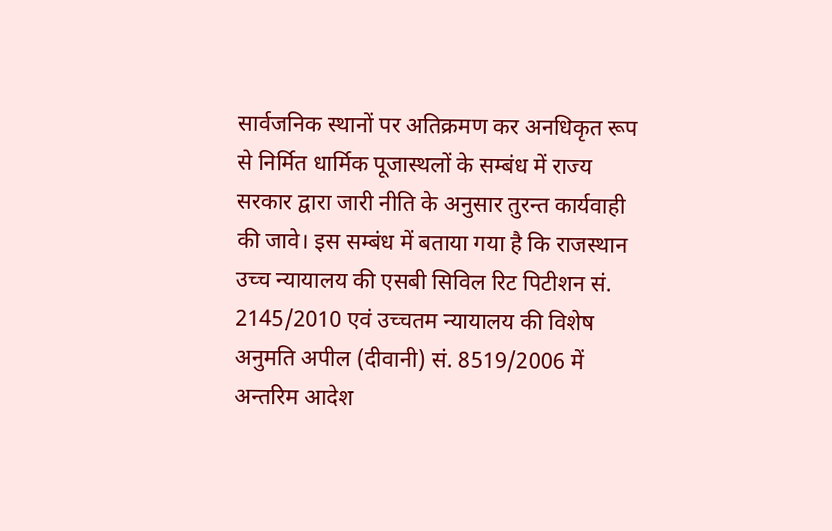सार्वजनिक स्थानों पर अतिक्रमण कर अनधिकृत रूप से निर्मित धार्मिक पूजास्थलों के सम्बंध में राज्य सरकार द्वारा जारी नीति के अनुसार तुरन्त कार्यवाही की जावे। इस सम्बंध में बताया गया है कि राजस्थान उच्च न्यायालय की एसबी सिविल रिट पिटीशन सं. 2145/2010 एवं उच्चतम न्यायालय की विशेष अनुमति अपील (दीवानी) सं. 8519/2006 में अन्तरिम आदेश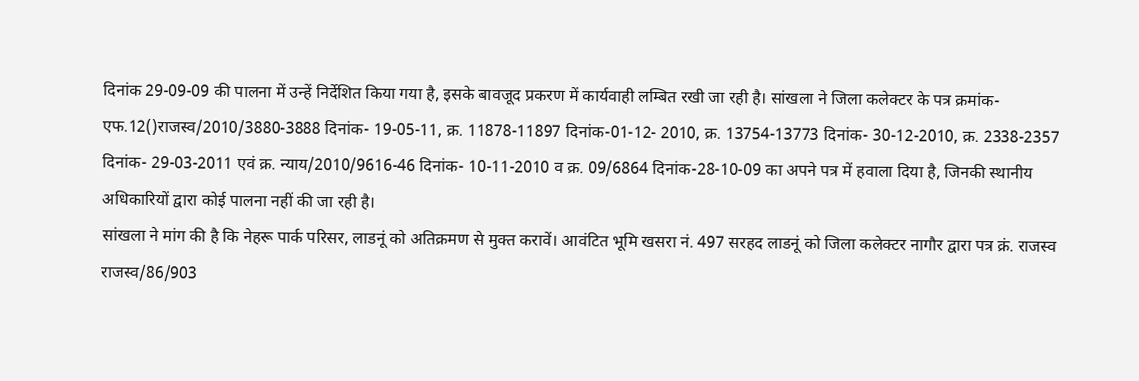दिनांक 29-09-09 की पालना में उन्हें निर्देशित किया गया है, इसके बावजूद प्रकरण में कार्यवाही लम्बित रखी जा रही है। सांखला ने जिला कलेक्टर के पत्र क्रमांक- एफ.12()राजस्व/2010/3880-3888 दिनांक- 19-05-11, क्र. 11878-11897 दिनांक-01-12- 2010, क्र. 13754-13773 दिनांक- 30-12-2010, क्र. 2338-2357 दिनांक- 29-03-2011 एवं क्र. न्याय/2010/9616-46 दिनांक- 10-11-2010 व क्र. 09/6864 दिनांक-28-10-09 का अपने पत्र में हवाला दिया है, जिनकी स्थानीय अधिकारियों द्वारा कोई पालना नहीं की जा रही है।
सांखला ने मांग की है कि नेहरू पार्क परिसर, लाडनूं को अतिक्रमण से मुक्त करावें। आवंटित भूमि खसरा नं. 497 सरहद लाडनूं को जिला कलेक्टर नागौर द्वारा पत्र क्रं. राजस्व राजस्व/86/903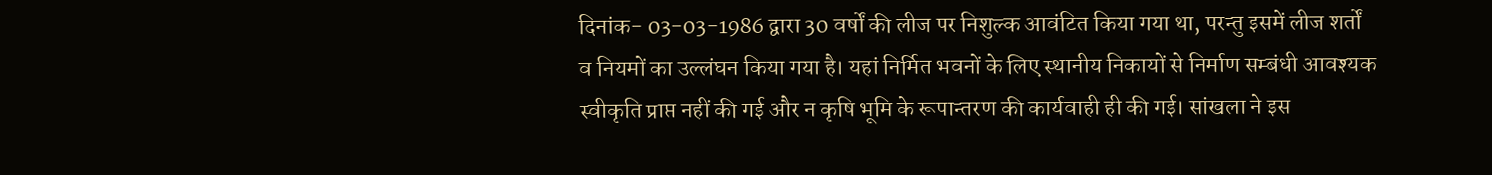दिनांक- 03-03-1986 द्वारा 30 वर्षों की लीज पर निशुल्क आवंटित किया गया था, परन्तु इसमें लीज शर्तों व नियमों का उल्लंघन किया गया है। यहां निर्मित भवनों के लिए स्थानीय निकायों से निर्माण सम्बंधी आवश्यक स्वीकृति प्राप्त नहीं की गई और न कृषि भूमि के रूपान्तरण की कार्यवाही ही की गई। सांखला ने इस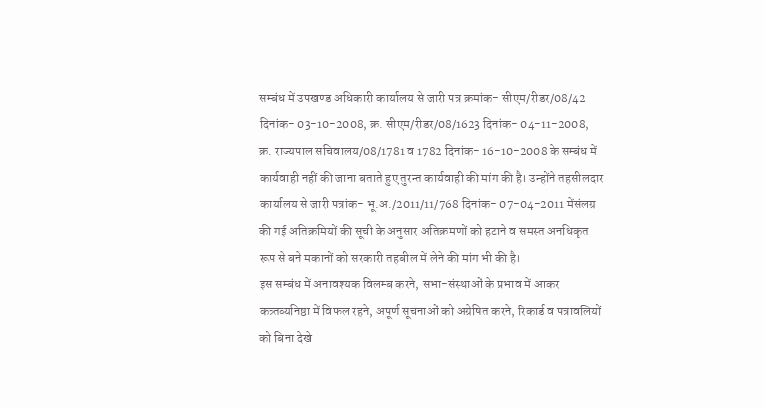सम्बंध में उपखण्ड अधिकारी कार्यालय से जारी पत्र क्रमांक- सीएम/रीडर/08/42 दिनांक- 03-10-2008, क्र. सीएम/रीडर/08/1623 दिनांक- 04-11-2008, क्र. राज्यपाल सचिवालय/08/1781 व 1782 दिनांक- 16-10-2008 के सम्बंध में कार्यवाही नहीं की जाना बताते हुए तुरन्त कार्यवाही की मांग की है। उन्होंने तहसीलदार कार्यालय से जारी पत्रांक- भू.अ./2011/11/768 दिनांक- 07-04-2011 मेंसंलग्र की गई अतिक्रमियों की सूची के अनुसार अतिक्रमणों को हटाने व समस्त अनधिकृत रूप से बने मकानों को सरकारी तहबील में लेने की मांग भी की है।
इस सम्बंध में अनावश्यक विलम्ब करने, सभा-संस्थाओं के प्रभाव में आकर कत्र्तव्यनिष्ठा में विफल रहने, अपूर्ण सूचनाओं को अग्रेषित करने, रिकार्ड व पत्रावलियों को बिना देखे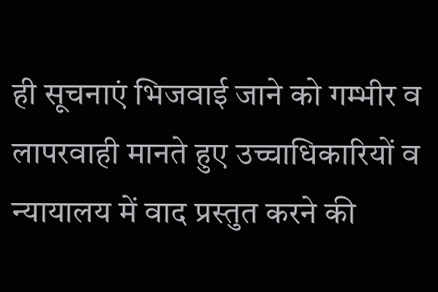ही सूचनाएं भिजवाई जाने को गम्भीर व लापरवाही मानते हुए उच्चाधिकारियों व न्यायालय में वाद प्रस्तुत करने की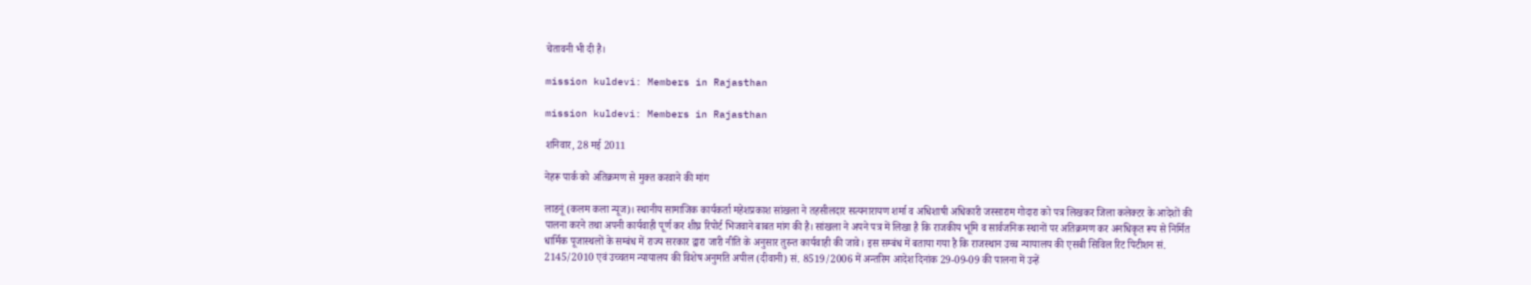चेतावनी भी दी है।

mission kuldevi: Members in Rajasthan

mission kuldevi: Members in Rajasthan

शनिवार, 28 मई 2011

नेहरू पार्क को अतिक्रमण से मुक्त करवाने की मांग

लाडनूं (कलम कला न्यूज)। स्थानीय सामाजिक कार्यकर्ता महेशप्रकाश सांखला ने तहसीलदार सत्यनारायण शर्मा व अधिशाषी अधिकारी जस्साराम गोदारा को पत्र लिखकर जिला कलेक्टर के आदेशों की पालना करने तथा अपनी कार्यवाही पूर्ण कर शीघ्र रिपोर्ट भिजवाने बाबत मांग की है। सांखला ने अपने पत्र में लिखा है कि राजकीय भूमि व सार्वजनिक स्थानों पर अतिक्रमण कर अनधिकृत रूप से निर्मित धार्मिक पूजास्थलों के सम्बंध में राज्य सरकार द्वारा जारी नीति के अनुसार तुरन्त कार्यवाही की जावे। इस सम्बंध में बताया गया है कि राजस्थान उच्च न्यायालय की एसबी सिविल रिट पिटीशन सं. 2145/2010 एवं उच्चतम न्यायालय की विशेष अनुमति अपील (दीवानी) सं. 8519/2006 में अन्तरिम आदेश दिनांक 29-09-09 की पालना में उन्हें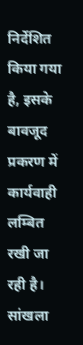निर्देशित किया गया है, इसके बावजूद प्रकरण में कार्यवाही लम्बित रखी जा रही है। सांखला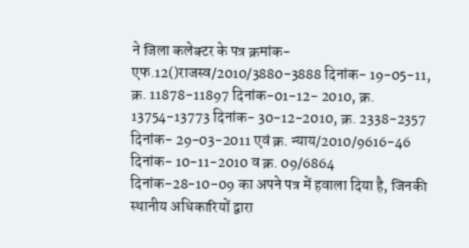ने जिला कलेक्टर के पत्र क्रमांक- एफ.12()राजस्व/2010/3880-3888 दिनांक- 19-05-11, क्र. 11878-11897 दिनांक-01-12- 2010, क्र. 13754-13773 दिनांक- 30-12-2010, क्र. 2338-2357 दिनांक- 29-03-2011 एवं क्र. न्याय/2010/9616-46 दिनांक- 10-11-2010 व क्र. 09/6864 दिनांक-28-10-09 का अपने पत्र में हवाला दिया है, जिनकी स्थानीय अधिकारियों द्वारा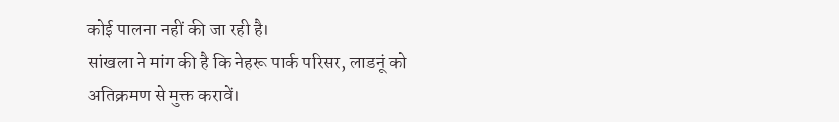कोई पालना नहीं की जा रही है।
सांखला ने मांग की है कि नेहरू पार्क परिसर, लाडनूं को अतिक्रमण से मुक्त करावें।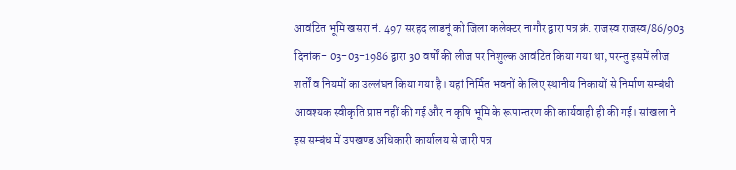आवंटित भूमि खसरा नं. 497 सरहद लाडनूं को जिला कलेक्टर नागौर द्वारा पत्र क्रं. राजस्व राजस्व/86/903 दिनांक- 03-03-1986 द्वारा 30 वर्षों की लीज पर निशुल्क आवंटित किया गया था, परन्तु इसमें लीज शर्तों व नियमों का उल्लंघन किया गया है। यहां निर्मित भवनों के लिए स्थानीय निकायों से निर्माण सम्बंधी आवश्यक स्वीकृति प्राप्त नहीं की गई और न कृषि भूमि के रूपान्तरण की कार्यवाही ही की गई। सांखला ने इस सम्बंध में उपखण्ड अधिकारी कार्यालय से जारी पत्र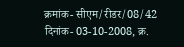क्रमांक- सीएम/रीडर/08/42 दिनांक- 03-10-2008, क्र.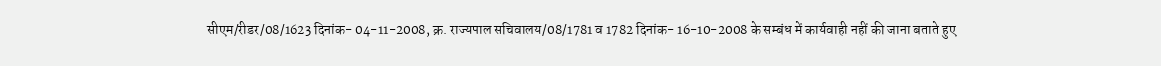सीएम/रीडर/08/1623 दिनांक- 04-11-2008, क्र. राज्यपाल सचिवालय/08/1781 व 1782 दिनांक- 16-10-2008 के सम्बंध में कार्यवाही नहीं की जाना बताते हुए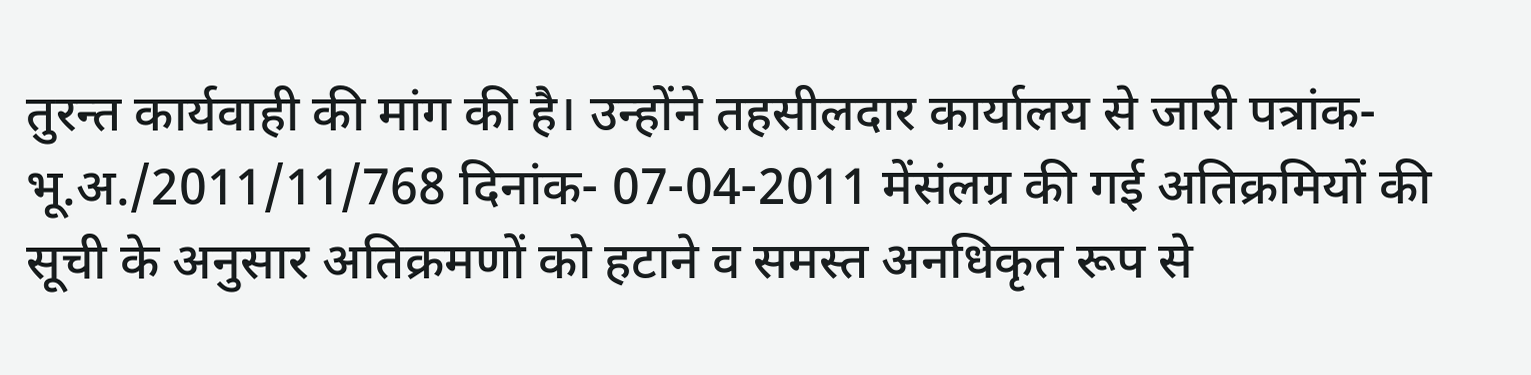तुरन्त कार्यवाही की मांग की है। उन्होंने तहसीलदार कार्यालय से जारी पत्रांक- भू.अ./2011/11/768 दिनांक- 07-04-2011 मेंसंलग्र की गई अतिक्रमियों की सूची के अनुसार अतिक्रमणों को हटाने व समस्त अनधिकृत रूप से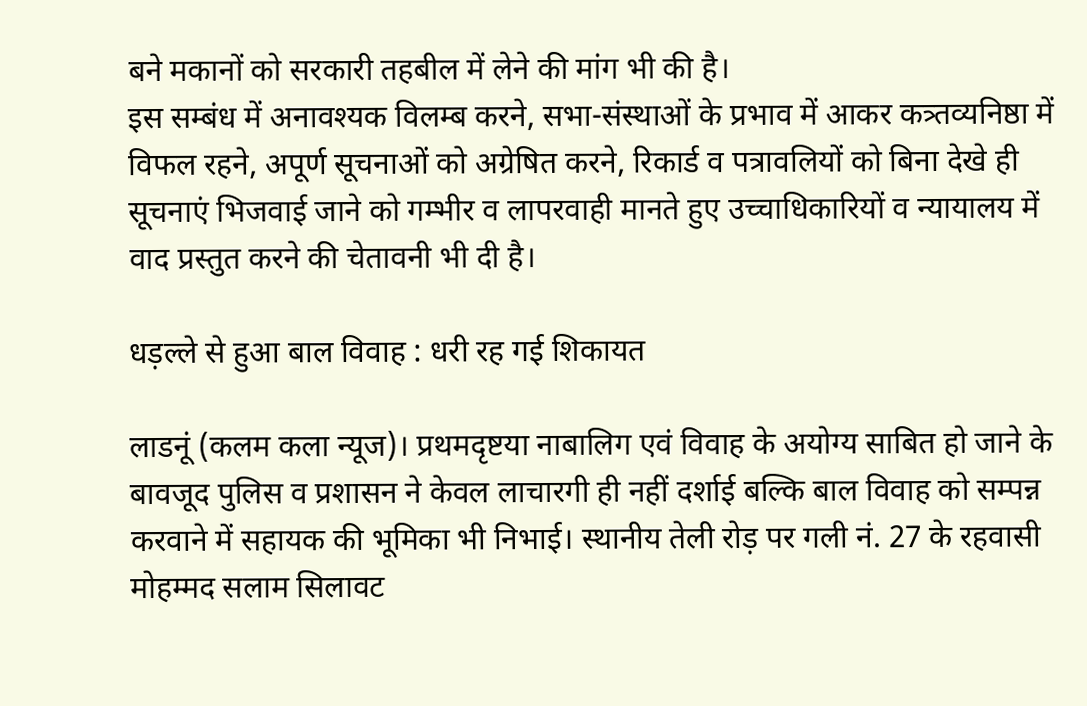बने मकानों को सरकारी तहबील में लेने की मांग भी की है।
इस सम्बंध में अनावश्यक विलम्ब करने, सभा-संस्थाओं के प्रभाव में आकर कत्र्तव्यनिष्ठा में विफल रहने, अपूर्ण सूचनाओं को अग्रेषित करने, रिकार्ड व पत्रावलियों को बिना देखे ही सूचनाएं भिजवाई जाने को गम्भीर व लापरवाही मानते हुए उच्चाधिकारियों व न्यायालय में वाद प्रस्तुत करने की चेतावनी भी दी है।

धड़ल्ले से हुआ बाल विवाह : धरी रह गई शिकायत

लाडनूं (कलम कला न्यूज)। प्रथमदृष्टया नाबालिग एवं विवाह के अयोग्य साबित हो जाने के बावजूद पुलिस व प्रशासन ने केवल लाचारगी ही नहीं दर्शाई बल्कि बाल विवाह को सम्पन्न करवाने में सहायक की भूमिका भी निभाई। स्थानीय तेली रोड़ पर गली नं. 27 के रहवासी मोहम्मद सलाम सिलावट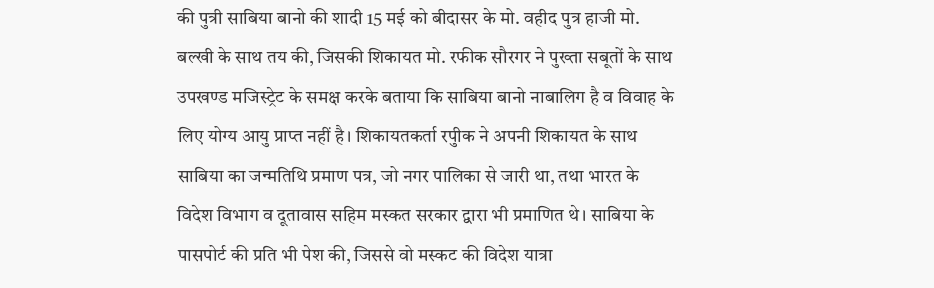की पुत्री साबिया बानो की शादी 15 मई को बीदासर के मो. वहीद पुत्र हाजी मो. बल्खी के साथ तय की, जिसकी शिकायत मो. रफीक सौरगर ने पुख्ता सबूतों के साथ उपखण्ड मजिस्ट्रेट के समक्ष करके बताया कि साबिया बानो नाबालिग है व विवाह के लिए योग्य आयु प्राप्त नहीं है। शिकायतकर्ता रपुीक ने अपनी शिकायत के साथ साबिया का जन्मतिथि प्रमाण पत्र, जो नगर पालिका से जारी था, तथा भारत के विदेश विभाग व दूतावास सहिम मस्कत सरकार द्वारा भी प्रमाणित थे। साबिया के पासपोर्ट की प्रति भी पेश की, जिससे वो मस्कट की विदेश यात्रा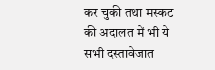कर चुकी तथा मस्कट की अदालत में भी ये सभी दस्तावेजात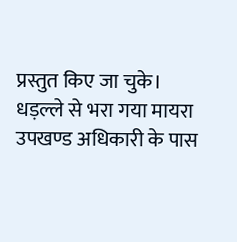प्रस्तुत किए जा चुके।
धड़ल्ले से भरा गया मायरा
उपखण्ड अधिकारी के पास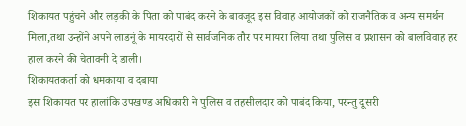शिकायत पहुंचने और लड़की के पिता को पाबंद करने के बावजूद इस विवाह आयोजकों को राजनैतिक व अन्य समर्थन मिला,तथा उन्होंने अपने लाडनूं के मायरदारों से सार्वजनिक तौर पर मायरा लिया तथा पुलिस व प्रशासन को बालविवाह हर हाल करने की चेतावनी दे डाली।
शिकायतकर्ता को धमकाया व दबाया
इस शिकायत पर हालांकि उपखण्ड अधिकारी ने पुलिस व तहसीलदार को पाबंद किया, परन्तु दूसरी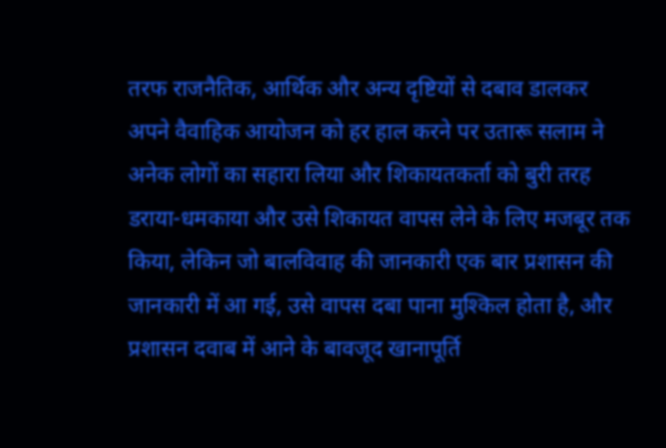तरफ राजनैतिक, आर्थिक और अन्य दृष्टियों से दबाव डालकर अपने वैवाहिक आयोजन को हर हाल करने पर उतारू सलाम ने अनेक लोगों का सहारा लिया और शिकायतकर्ता को बुरी तरह डराया-धमकाया और उसे शिकायत वापस लेने के लिए मजबूर तक किया, लेकिन जो बालविवाह की जानकारी एक बार प्रशासन की जानकारी में आ गई, उसे वापस दबा पाना मुश्किल होता है, और प्रशासन दवाब में आने के बावजूद खानापूर्ति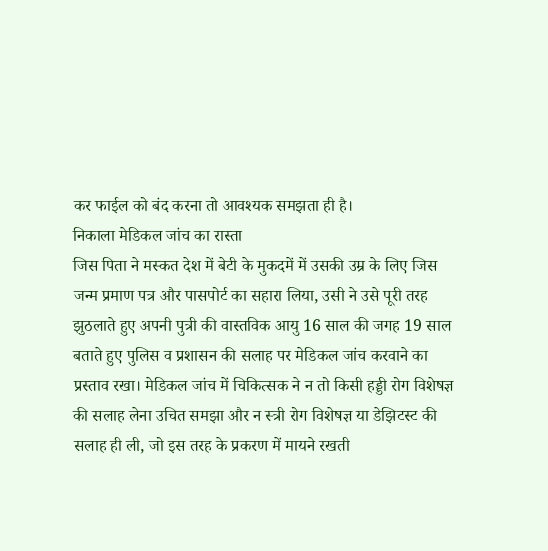कर फाईल को बंद करना तो आवश्यक समझता ही है।
निकाला मेडिकल जांच का रास्ता
जिस पिता ने मस्कत देश में बेटी के मुकदमें में उसकी उम्र के लिए जिस जन्म प्रमाण पत्र और पासपोर्ट का सहारा लिया, उसी ने उसे पूरी तरह झुठलाते हुए अपनी पुत्री की वास्तविक आयु 16 साल की जगह 19 साल बताते हुए पुलिस व प्रशासन की सलाह पर मेडिकल जांच करवाने का प्रस्ताव रखा। मेडिकल जांच में चिकित्सक ने न तो किसी हड्डी रोग विशेषज्ञ की सलाह लेना उचित समझा और न स्त्री रोग विशेषज्ञ या डेझिटस्ट की सलाह ही ली, जो इस तरह के प्रकरण में मायने रखती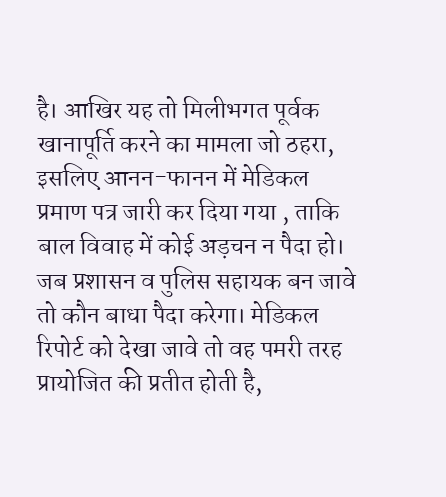है। आखिर यह तो मिलीभगत पूर्वक खानापूर्ति करने का मामला जो ठहरा, इसलिए आनन-फानन में मेडिकल प्रमाण पत्र जारी कर दिया गया , ताकि बाल विवाह में कोई अड़चन न पैदा हो। जब प्रशासन व पुलिस सहायक बन जावे तो कौन बाधा पैदा करेगा। मेडिकल रिपोर्ट को देखा जावे तो वह पमरी तरह प्रायोजित की प्रतीत होती है,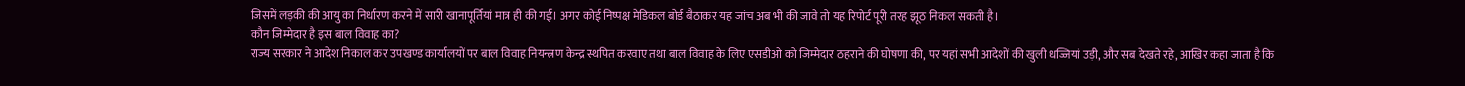जिसमें लड़की की आयु का निर्धारण करने में सारी खानापूर्तियां मात्र ही की गई। अगर कोई निष्पक्ष मेडिकल बोर्ड बैठाकर यह जांच अब भी की जावे तो यह रिपोर्ट पूरी तरह झूठ निकल सकती है।
कौन जिम्मेदार है इस बाल विवाह का?
राज्य सरकार ने आदेश निकाल कर उपखण्ड कार्यालयों पर बाल विवाह नियन्त्रण केन्द्र स्थपित करवाए तथा बाल विवाह के लिए एसडीओ को जिम्मेदार ठहराने की घोषणा की, पर यहां सभी आदेशों की खुली धज्जियां उड़ी, और सब देखते रहे, आखिर कहा जाता है कि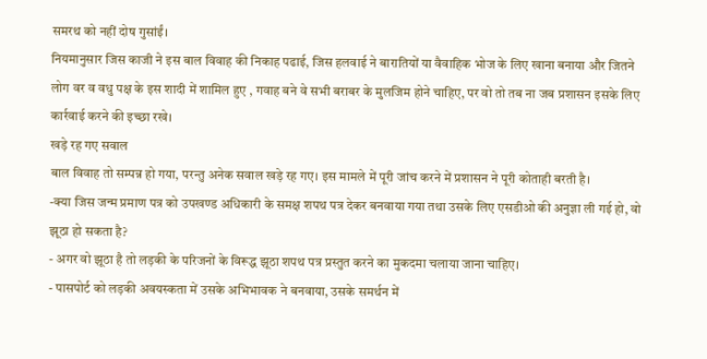समरथ को नहीं दोष गुसांईं।
नियमानुसार जिस काजी ने इस बाल विवाह की निकाह पढाई, जिस हलवाई ने बारातियों या वैवाहिक भोज के लिए खाना बनाया और जितने लोग वर व वधु पक्ष के इस शादी में शामिल हुए , गवाह बने वे सभी बराबर के मुलजिम होने चाहिए, पर वो तो तब ना जब प्रशासन इसके लिए कार्रवाई करने की इच्छा रखे।
खड़े रह गए सवाल
बाल विवाह तो सम्पन्न हो गया, परन्तु अनेक सवाल खड़े रह गए। इस मामले में पूरी जांच करने में प्रशासन ने पूरी कोताही बरती है।
-क्या जिस जन्म प्रमाण पत्र को उपखण्ड अधिकारी के समक्ष शपथ पत्र देकर बनवाया गया तथा उसके लिए एसडीओ की अनुज्ञा ली गई हो, वो झूठा हो सकता है?
- अगर वो झूठा है तो लड़की के परिजनों के विरूद्ध झूठा शपथ पत्र प्रस्तुत करने का मुकदमा चलाया जाना चाहिए।
- पासपोर्ट को लड़की अवयस्कता में उसके अभिभावक ने बनवाया, उसके समर्थन में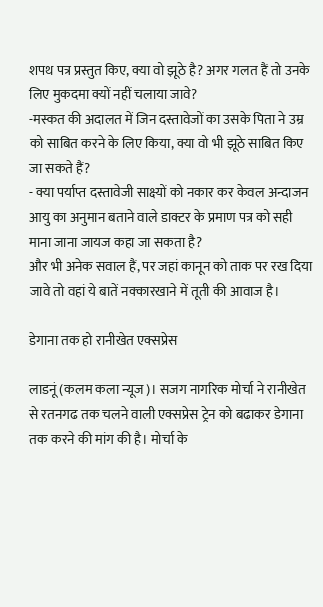शपथ पत्र प्रस्तुत किए, क्या वो झूठे है? अगर गलत हैं तो उनके लिए मुकदमा क्यों नहीं चलाया जावे?
-मस्कत की अदालत में जिन दस्तावेजों का उसके पिता ने उम्र को साबित करने के लिए किया, क्या वो भी झूठे साबित किए जा सकते हैं?
- क्या पर्याप्त दस्तावेजी साक्ष्यों को नकार कर केवल अन्दाजन आयु का अनुमान बताने वाले डाक्टर के प्रमाण पत्र को सही माना जाना जायज कहा जा सकता है?
और भी अनेक सवाल हैं, पर जहां कानून को ताक पर रख दिया जावे तो वहां ये बातें नक्कारखाने में तूती की आवाज है।

डेगाना तक हो रानीखेत एक्सप्रेस

लाडनूं (कलम कला न्यूज)। सजग नागरिक मोर्चा ने रानीखेत से रतनगढ तक चलने वाली एक्सप्रेस ट्रेन को बढाकर डेगाना तक करने की मांग की है। मोर्चा के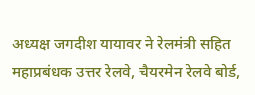अध्यक्ष जगदीश यायावर ने रेलमंत्री सहित महाप्रबंधक उत्तर रेलवे, चैयरमेन रेलवे बोर्ड,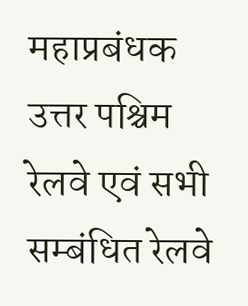महाप्रबंधक उत्तर पश्चिम रेलवे एवं सभी सम्बंधित रेलवे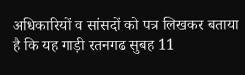अधिकारियों व सांसदों को पत्र लिखकर बताया है कि यह गाड़ी रतनगढ सुबह 11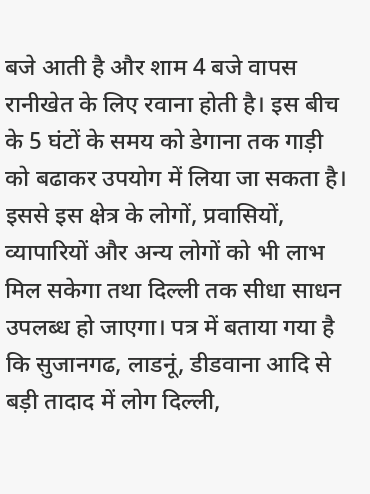बजे आती है और शाम 4 बजे वापस रानीखेत के लिए रवाना होती है। इस बीच के 5 घंटों के समय को डेगाना तक गाड़ी को बढाकर उपयोग में लिया जा सकता है। इससे इस क्षेत्र के लोगों, प्रवासियों, व्यापारियों और अन्य लोगों को भी लाभ मिल सकेगा तथा दिल्ली तक सीधा साधन उपलब्ध हो जाएगा। पत्र में बताया गया है कि सुजानगढ, लाडनूं, डीडवाना आदि से बड़ी तादाद में लोग दिल्ली,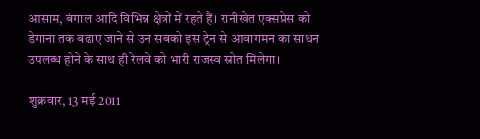आसाम, बंगाल आदि विभिन्न क्षेत्रों में रहते हैं। रानीखेत एक्सप्रेस को डेगाना तक बढाए जाने से उन सबको इस ट्रेन से आवागमन का साधन उपलब्ध होने के साथ ही रेलवे को भारी राजस्व स्रोत मिलेगा।

शुक्रवार, 13 मई 2011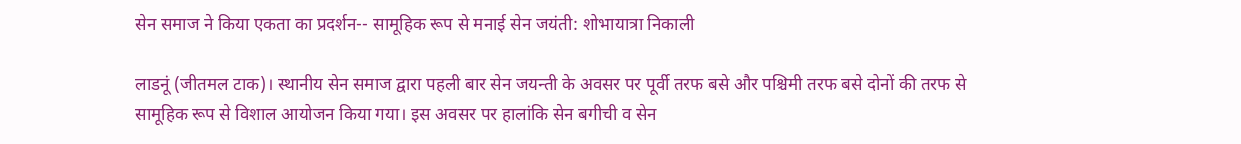सेन समाज ने किया एकता का प्रदर्शन-- सामूहिक रूप से मनाई सेन जयंती: शोभायात्रा निकाली

लाडनूं (जीतमल टाक)। स्थानीय सेन समाज द्वारा पहली बार सेन जयन्ती के अवसर पर पूर्वी तरफ बसे और पश्चिमी तरफ बसे दोनों की तरफ से सामूहिक रूप से विशाल आयोजन किया गया। इस अवसर पर हालांकि सेन बगीची व सेन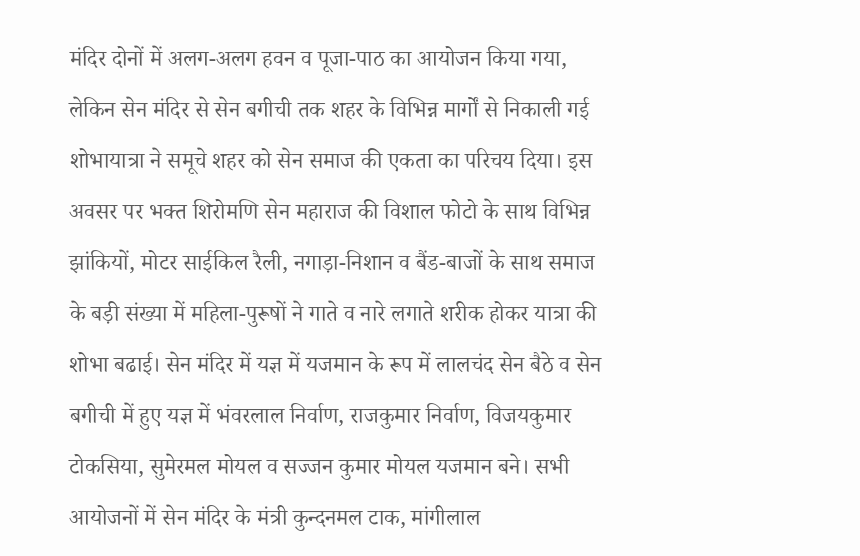मंदिर दोनों में अलग-अलग हवन व पूजा-पाठ का आयोजन किया गया, लेकिन सेन मंदिर से सेन बगीची तक शहर के विभिन्न मार्गों से निकाली गई शोभायात्रा ने समूचे शहर को सेन समाज की एकता का परिचय दिया। इस अवसर पर भक्त शिरोमणि सेन महाराज की विशाल फोटो के साथ विभिन्न झांकियों, मोटर साईकिल रैली, नगाड़ा-निशान व बैंड-बाजों के साथ समाज के बड़ी संख्या में महिला-पुरूषों ने गाते व नारे लगाते शरीक होकर यात्रा की शोभा बढाई। सेन मंदिर में यज्ञ में यजमान के रूप में लालचंद सेन बैठे व सेन बगीची में हुए यज्ञ में भंवरलाल निर्वाण, राजकुमार निर्वाण, विजयकुमार टोकसिया, सुमेरमल मोयल व सज्जन कुमार मोयल यजमान बने। सभी आयोजनों में सेन मंदिर के मंत्री कुन्दनमल टाक, मांगीलाल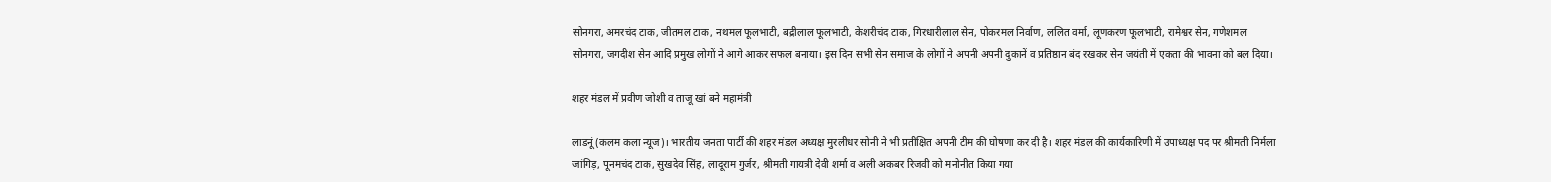सोनगरा, अमरचंद टाक, जीतमल टाक, नथमल फूलभाटी, बद्रीलाल फूलभाटी, केशरीचंद टाक, गिरधारीलाल सेन, पोकरमल निर्वाण, ललित वर्मा, लूणकरण फूलभाटी, रामेश्वर सेन, गणेशमल सोनगरा, जगदीश सेन आदि प्रमुख लोगों ने आगे आकर सफल बनाया। इस दिन सभी सेन समाज के लोगों ने अपनी अपनी दुकानें व प्रतिष्ठान बंद रखकर सेन जयंती में एकता की भावना को बल दिया।

शहर मंडल में प्रवीण जोशी व ताजू खां बने महामंत्री

लाडनूं (कलम कला न्यूज)। भारतीय जनता पार्टी की शहर मंडल अध्यक्ष मुरलीधर सोनी ने भी प्रतीक्षित अपनी टीम की घोषणा कर दी है। शहर मंडल की कार्यकारिणी में उपाध्यक्ष पद पर श्रीमती निर्मला जांगिड़, पूनमचंद टाक, सुखदेव सिंह, लादूराम गुर्जर, श्रीमती गायत्री देवी शर्मा व अली अकबर रिजवी को मनोनीत किया गया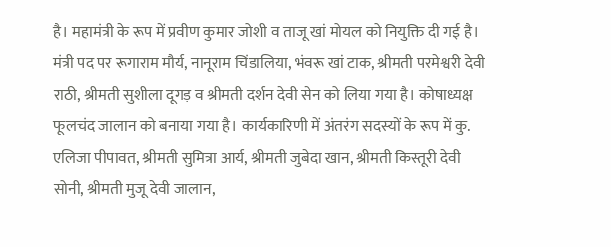है। महामंत्री के रूप में प्रवीण कुमार जोशी व ताजू खां मोयल को नियुक्ति दी गई है। मंत्री पद पर रूगाराम मौर्य, नानूराम चिंडालिया, भंवरू खां टाक, श्रीमती परमेश्वरी देवी राठी, श्रीमती सुशीला दूगड़ व श्रीमती दर्शन देवी सेन को लिया गया है। कोषाध्यक्ष फूलचंद जालान को बनाया गया है। कार्यकारिणी में अंतरंग सदस्यों के रूप में कु. एलिजा पीपावत, श्रीमती सुमित्रा आर्य, श्रीमती जुबेदा खान, श्रीमती किस्तूरी देवी सोनी, श्रीमती मुजू देवी जालान,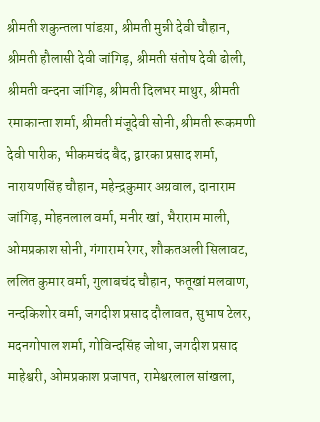श्रीमती शकुन्तला पांडय़ा, श्रीमती मुन्नी देवी चौहान, श्रीमती हौलासी देवी जांगिड़, श्रीमती संतोष देवी ढोली, श्रीमती वन्दना जांगिड़, श्रीमती दिलभर माथुर, श्रीमती रमाकान्ता शर्मा, श्रीमती मंजूदेवी सोनी, श्रीमती रूकमणी देवी पारीक, भीकमचंद बैद, द्वारका प्रसाद शर्मा, नारायणसिंह चौहान, महेन्द्रकुमार अग्रवाल, दानाराम जांगिड़, मोहनलाल वर्मा, मनीर खां, भैराराम माली, ओमप्रकाश सोनी, गंगाराम रेगर, शौकतअली सिलावट, ललित कुमार वर्मा, गुलाबचंद चौहान, फतूखां मलवाण, नन्दकिशोर वर्मा, जगदीश प्रसाद दौलावत, सुभाष टेलर, मदनगोपाल शर्मा, गोविन्दसिंह जोधा, जगदीश प्रसाद माहेश्वरी, ओमप्रकाश प्रजापत, रामेश्वरलाल सांखला,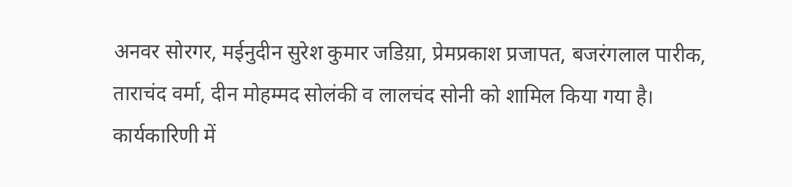अनवर सोरगर, मईनुदीन सुरेश कुमार जडिय़ा, प्रेमप्रकाश प्रजापत, बजरंगलाल पारीक, ताराचंद वर्मा, दीन मोहम्मद सोलंकी व लालचंद सोनी को शामिल किया गया है।
कार्यकारिणी में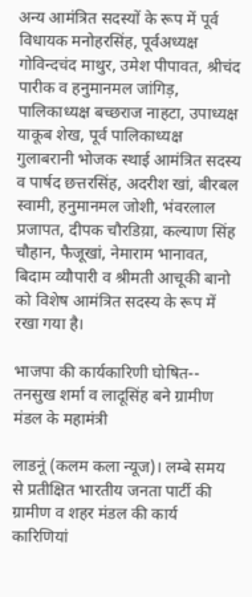अन्य आमंत्रित सदस्यों के रूप में पूर्व विधायक मनोहरसिंह, पूर्वअध्यक्ष गोविन्दचंद माथुर, उमेश पीपावत, श्रीचंद पारीक व हनुमानमल जांगिड़, पालिकाध्यक्ष बच्छराज नाहटा, उपाध्यक्ष याकूब शेख, पूर्व पालिकाध्यक्ष गुलाबरानी भोजक स्थाई आमंत्रित सदस्य व पार्षद छत्तरसिंह, अदरीश खां, बीरबल स्वामी, हनुमानमल जोशी, भंवरलाल प्रजापत, दीपक चौरडिय़ा, कल्याण सिंह चौहान, फैजूखां, नेमाराम भानावत, बिदाम व्यौपारी व श्रीमती आचूकी बानो को विशेष आमंत्रित सदस्य के रूप में रखा गया है।

भाजपा की कार्यकारिणी घोषित-- तनसुख शर्मा व लादूसिंह बने ग्रामीण मंडल के महामंत्री

लाडनूं (कलम कला न्यूज)। लम्बे समय से प्रतीक्षित भारतीय जनता पार्टी की ग्रामीण व शहर मंडल की कार्य कारिणियां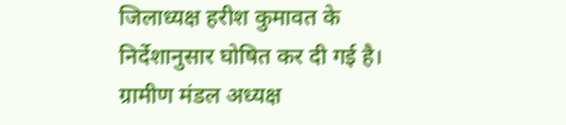जिलाध्यक्ष हरीश कुमावत के निर्देशानुसार घोषित कर दी गई है। ग्रामीण मंडल अध्यक्ष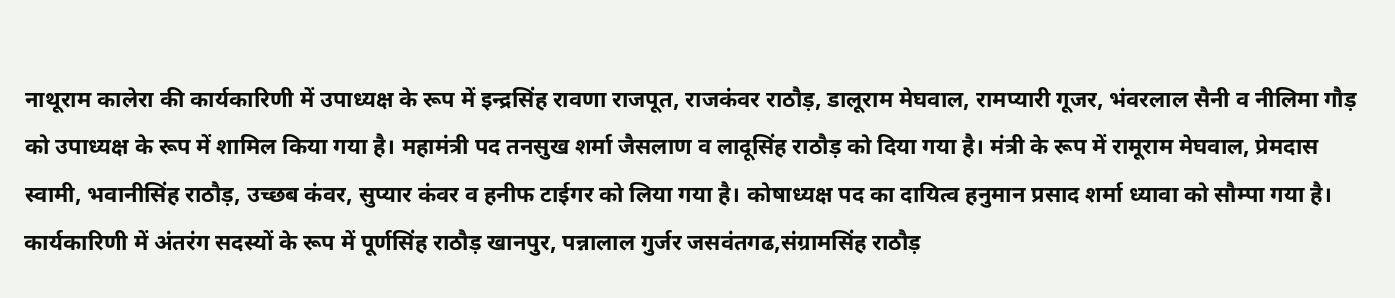नाथूराम कालेरा की कार्यकारिणी में उपाध्यक्ष के रूप में इन्द्रसिंह रावणा राजपूत, राजकंवर राठौड़, डालूराम मेघवाल, रामप्यारी गूजर, भंवरलाल सैनी व नीलिमा गौड़ को उपाध्यक्ष के रूप में शामिल किया गया है। महामंत्री पद तनसुख शर्मा जैसलाण व लादूसिंह राठौड़ को दिया गया है। मंत्री के रूप में रामूराम मेघवाल, प्रेमदास स्वामी, भवानीसिंह राठौड़, उच्छब कंवर, सुप्यार कंवर व हनीफ टाईगर को लिया गया है। कोषाध्यक्ष पद का दायित्व हनुमान प्रसाद शर्मा ध्यावा को सौम्पा गया है। कार्यकारिणी में अंतरंग सदस्यों के रूप में पूर्णसिंह राठौड़ खानपुर, पन्नालाल गुर्जर जसवंतगढ,संग्रामसिंह राठौड़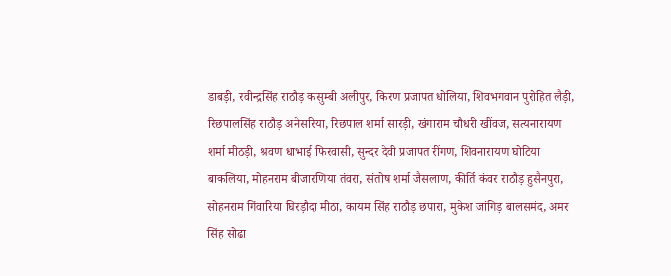डाबड़ी, रवीन्द्रसिंह राठौड़ कसुम्बी अलीपुर, किरण प्रजापत धोलिया, शिवभगवान पुरोहित लैड़ी, रिछपालसिंह राठौड़ अनेसरिया, रिछपाल शर्मा सारड़ी, खंगाराम चौधरी खींवज, सत्यनारायण शर्मा मीठड़ी, श्रवण धाभाई फिरवासी, सुन्दर देवी प्रजापत रींगण, शिवनारायण घोटिया बाकलिया, मोहनराम बीजारणिया तंवरा, संतोष शर्मा जैसलाण, कीर्ति कंवर राठौड़ हुसैनपुरा, सोहनराम गिंवारिया घिरड़ौदा मीठा, कायम सिंह राठौड़ छपारा, मुकेश जांगिड़ बालसमंद, अमर सिंह सोढा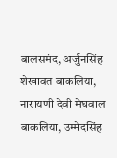बालसमंद, अर्जुनसिंह शेखावत बाकलिया, नारायणी देवी मेघवाल बाकलिया, उम्मेदसिंह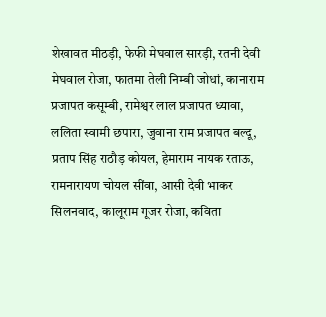शेखावत मीठड़ी, फेफी मेघवाल सारड़ी, रतनी देवी मेघवाल रोजा, फातमा तेली निम्बी जोधां, कानाराम प्रजापत कसूम्बी, रामेश्वर लाल प्रजापत ध्यावा, ललिता स्वामी छपारा, जुवाना राम प्रजापत बल्दू, प्रताप सिंह राठौड़ कोयल, हेमाराम नायक रताऊ, रामनारायण चोयल सींवा, आसी देवी भाकर सिलनवाद, कालूराम गूजर रोजा, कविता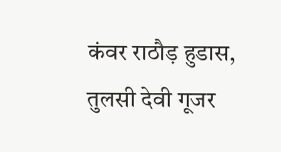कंवर राठौड़ हुडास, तुलसी देवी गूजर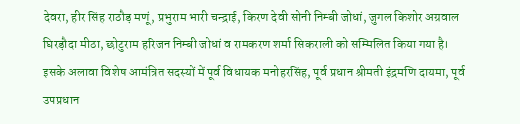देवरा, हीर सिंह राठौड़ मणूं, प्रभुराम भारी चन्द्राई, किरण देवी सोनी निम्बी जोधां, जुगल किशोर अग्रवाल घिरड़ौदा मीठा, छोटुराम हरिजन निम्बी जोधां व रामकरण शर्मा सिकराली को सम्मिलित किया गया है।
इसके अलावा विशेष आमंत्रित सदस्यों में पूर्व विधायक मनोहरसिंह, पूर्व प्रधान श्रीमती इंद्रमणि दायमा, पूर्व उपप्रधान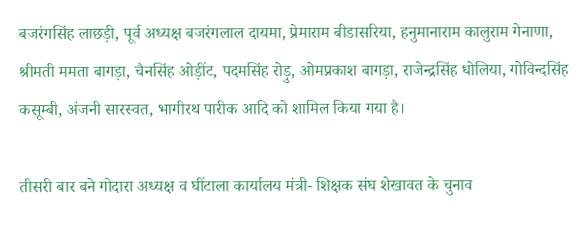बजरंगसिंह लाछड़ी, पूर्व अध्यक्ष बजरंगलाल दायमा, प्रेमाराम बीडासरिया, हनुमानाराम कालुराम गेनाणा, श्रीमती ममता बागड़ा, चैनसिंह ओड़ींट, पदमसिंह रोड़ु, ओमप्रकाश बागड़ा, राजेन्द्रसिंह धोलिया, गोविन्दसिंह कसूम्बी, अंजनी सारस्वत, भागीरथ पारीक आदि को शामिल किया गया है।

तीसरी बार बने गोदारा अध्यक्ष व घींटाला कार्यालय मंत्री- शिक्षक संघ शेखावत के चुनाव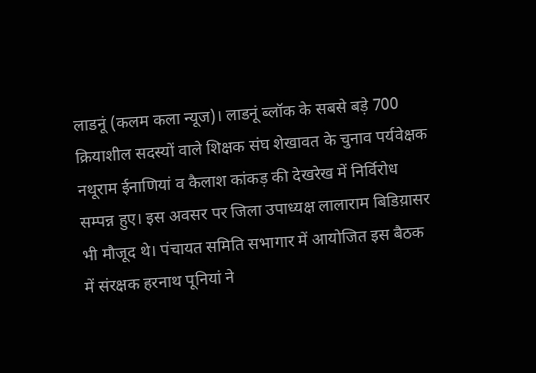लाडनूं (कलम कला न्यूज)। लाडनूं ब्लॉक के सबसे बड़े 700 क्रियाशील सदस्यों वाले शिक्षक संघ शेखावत के चुनाव पर्यवेक्षक नथूराम ईनाणियां व कैलाश कांकड़ की देखरेख में निर्विरोध सम्पन्न हुए। इस अवसर पर जिला उपाध्यक्ष लालाराम बिडिय़ासर भी मौजूद थे। पंचायत समिति सभागार में आयोजित इस बैठक में संरक्षक हरनाथ पूनियां ने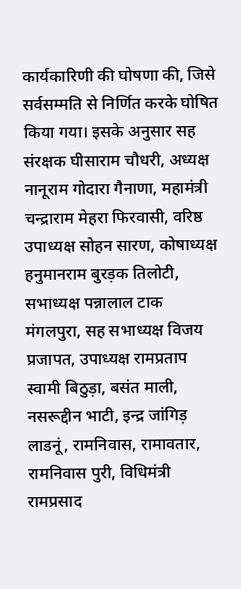कार्यकारिणी की घोषणा की, जिसे सर्वसम्मति से निर्णित करके घोषित किया गया। इसके अनुसार सह संरक्षक घीसाराम चौधरी, अध्यक्ष नानूराम गोदारा गैनाणा, महामंत्री चन्द्राराम मेहरा फिरवासी, वरिष्ठ उपाध्यक्ष सोहन सारण, कोषाध्यक्ष हनुमानराम बुरड़क तिलोटी, सभाध्यक्ष पन्नालाल टाक मंगलपुरा, सह सभाध्यक्ष विजय प्रजापत, उपाध्यक्ष रामप्रताप स्वामी बिठुड़ा, बसंत माली, नसरूद्दीन भाटी, इन्द्र जांगिड़ लाडनूं, रामनिवास, रामावतार, रामनिवास पुरी, विधिमंत्री रामप्रसाद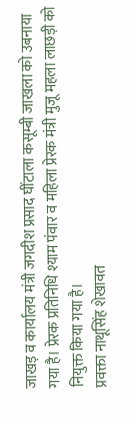जाखड़ व कार्यालय मंत्री जगदीश प्रसाद घींटाला कसूम्बी जाखला को उबनाया गया है। प्रेरक प्रतिनिधि श्याम पंवार व महिला प्रेरक मंत्री मुजू महला लाछड़ी को नियुक्त किया गया है।
प्रवक्ता नाथूसिंह शेखावत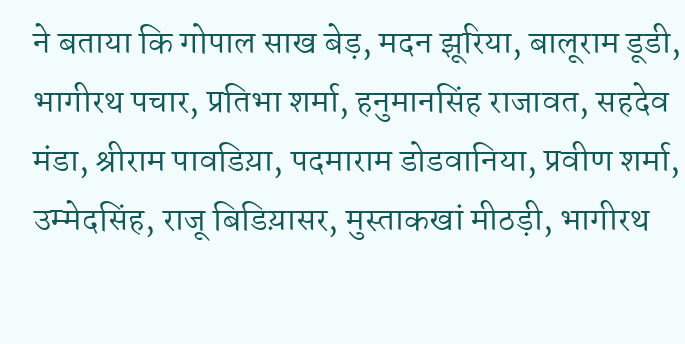ने बताया कि गोपाल साख बेड़, मदन झूरिया, बालूराम डूडी, भागीरथ पचार, प्रतिभा शर्मा, हनुमानसिंह राजावत, सहदेव मंडा, श्रीराम पावडिय़ा, पदमाराम डोडवानिया, प्रवीण शर्मा, उम्मेदसिंह, राजू बिडिय़ासर, मुस्ताकखां मीठड़ी, भागीरथ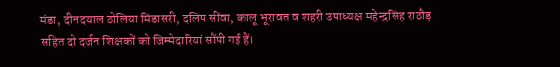मंडा, दीनदयाल ठोलिया मिंडासरी, दलिप सींवा, कालू भूरावत व शहरी उपाध्यक्ष महेन्द्रसिंह राठौड़ सहित दो दर्जन शिक्षकों को जिम्मेदारियां सौंपी गई हैं।